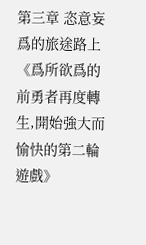第三章 恣意妄爲的旅途路上
《爲所欲爲的前勇者再度轉生,開始強大而愉快的第二輪遊戲》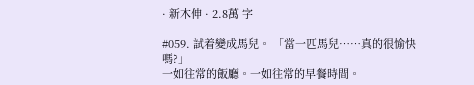· 新木伸 · 2.8萬 字

#059. 試着變成馬兒。 「當一匹馬兒……真的很愉快嗎?」
一如往常的飯廳。一如往常的早餐時間。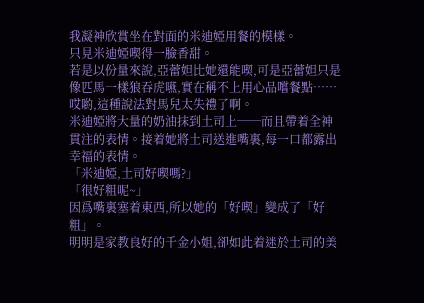我凝神欣賞坐在對面的米迪婭用餐的模樣。
只見米迪婭喫得一臉香甜。
若是以份量來說,亞蕾妲比她還能喫,可是亞蕾妲只是像匹馬一樣狼吞虎嚥,實在稱不上用心品嚐餐點……
哎喲,這種說法對馬兒太失禮了啊。
米迪婭將大量的奶油抹到土司上──而且帶着全神貫注的表情。接着她將土司送進嘴裏,每一口都露出幸福的表情。
「米迪婭,土司好喫嗎?」
「很好粗呢~」
因爲嘴裏塞着東西,所以她的「好喫」變成了「好粗」。
明明是家教良好的千金小姐,卻如此着迷於土司的美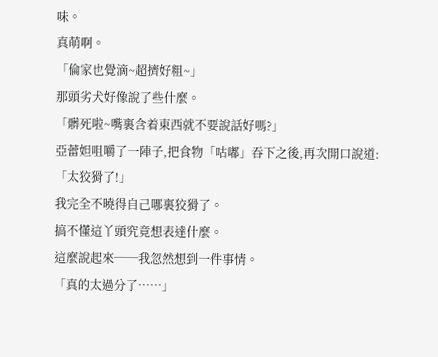味。
真萌啊。
「倫家也覺滴~超擠好粗~」
那頭劣犬好像說了些什麼。
「髒死啦~嘴裏含着東西就不要說話好嗎?」
亞蕾妲咀嚼了一陣子,把食物「咕嘟」吞下之後,再次開口說道:
「太狡猾了!」
我完全不曉得自己哪裏狡猾了。
搞不懂這丫頭究竟想表達什麼。
這麼說起來──我忽然想到一件事情。
「真的太過分了……」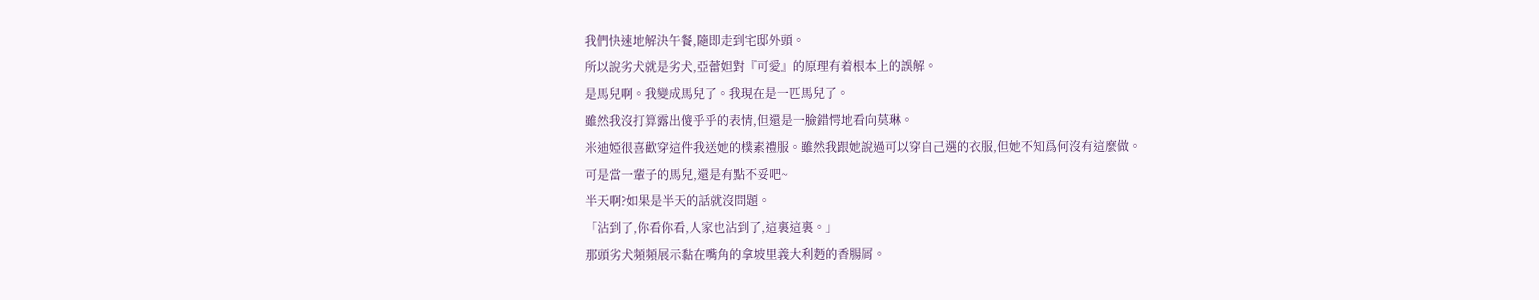我們快速地解決午餐,隨即走到宅邸外頭。
所以說劣犬就是劣犬,亞蕾妲對『可愛』的原理有着根本上的誤解。
是馬兒啊。我變成馬兒了。我現在是一匹馬兒了。
雖然我沒打算露出傻乎乎的表情,但還是一臉錯愕地看向莫琳。
米迪婭很喜歡穿這件我送她的樸素禮服。雖然我跟她說過可以穿自己選的衣服,但她不知爲何沒有這麼做。
可是當一輩子的馬兒,還是有點不妥吧~
半天啊?如果是半天的話就沒問題。
「沾到了,你看你看,人家也沾到了,這裏這裏。」
那頭劣犬頻頻展示黏在嘴角的拿坡里義大利麪的香腸屑。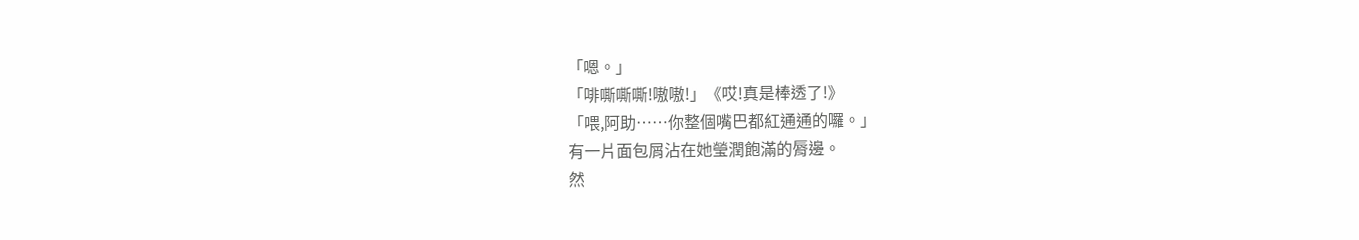「嗯。」
「啡嘶嘶嘶!嗷嗷!」《哎!真是棒透了!》
「喂,阿助……你整個嘴巴都紅通通的囉。」
有一片面包屑沾在她瑩潤飽滿的脣邊。
然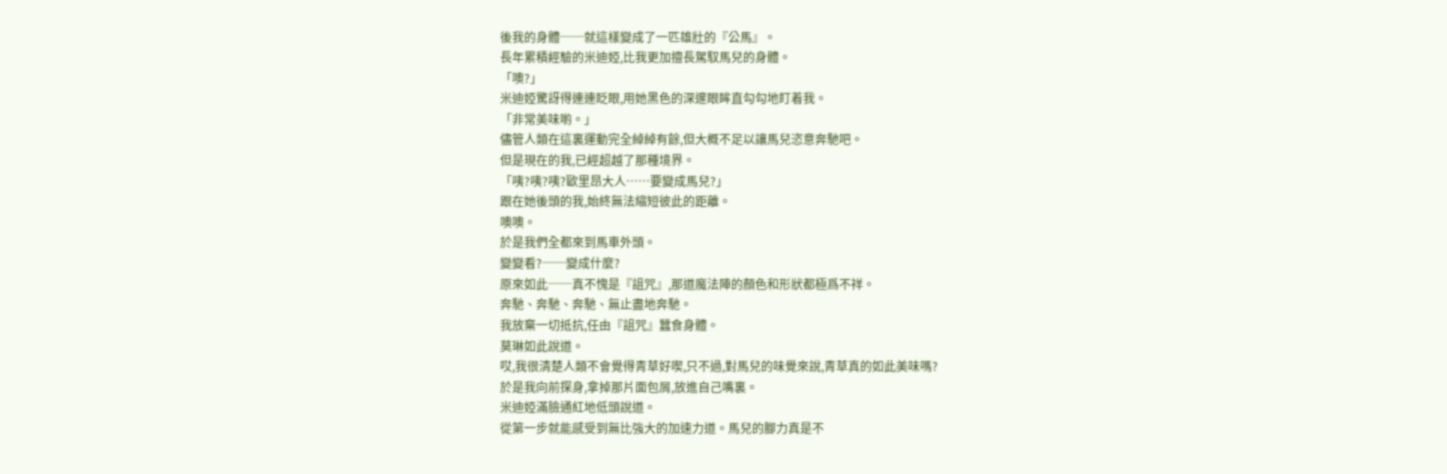後我的身體──就這樣變成了一匹雄壯的『公馬』。
長年累積經驗的米迪婭,比我更加擅長駕馭馬兒的身體。
「噢?」
米迪婭驚訝得連連眨眼,用她黑色的深邃眼眸直勾勾地盯着我。
「非常美味喲。」
儘管人類在這裏運動完全綽綽有餘,但大概不足以讓馬兒恣意奔馳吧。
但是現在的我,已經超越了那種境界。
「咦?咦?咦?歐里昂大人……要變成馬兒?」
跟在她後頭的我,始終無法縮短彼此的距離。
噢噢。
於是我們全都來到馬車外頭。
變變看?──變成什麼?
原來如此──真不愧是『詛咒』,那道魔法陣的顏色和形狀都極爲不祥。
奔馳、奔馳、奔馳、無止盡地奔馳。
我放棄一切抵抗,任由『詛咒』蠶食身體。
莫琳如此說道。
哎,我很清楚人類不會覺得青草好喫,只不過,對馬兒的味覺來說,青草真的如此美味嗎?
於是我向前探身,拿掉那片面包屑,放進自己嘴裏。
米迪婭滿臉通紅地低頭說道。
從第一步就能感受到無比強大的加速力道。馬兒的腳力真是不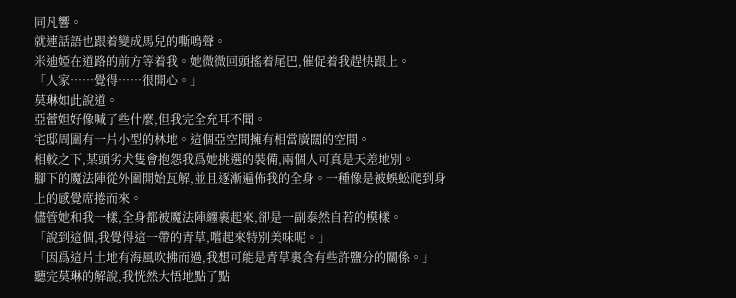同凡響。
就連話語也跟着變成馬兒的嘶鳴聲。
米迪婭在道路的前方等着我。她微微回頭搖着尾巴,催促着我趕快跟上。
「人家……覺得……很開心。」
莫琳如此說道。
亞蕾妲好像喊了些什麼,但我完全充耳不聞。
宅邸周圍有一片小型的林地。這個亞空間擁有相當廣闊的空間。
相較之下,某頭劣犬隻會抱怨我爲她挑選的裝備,兩個人可真是天差地別。
腳下的魔法陣從外圍開始瓦解,並且逐漸遍佈我的全身。一種像是被蜈蚣爬到身上的感覺席捲而來。
儘管她和我一樣,全身都被魔法陣纏裹起來,卻是一副泰然自若的模樣。
「說到這個,我覺得這一帶的青草,嚐起來特別美味呢。」
「因爲這片土地有海風吹拂而過,我想可能是青草裏含有些許鹽分的關係。」
聽完莫琳的解說,我恍然大悟地點了點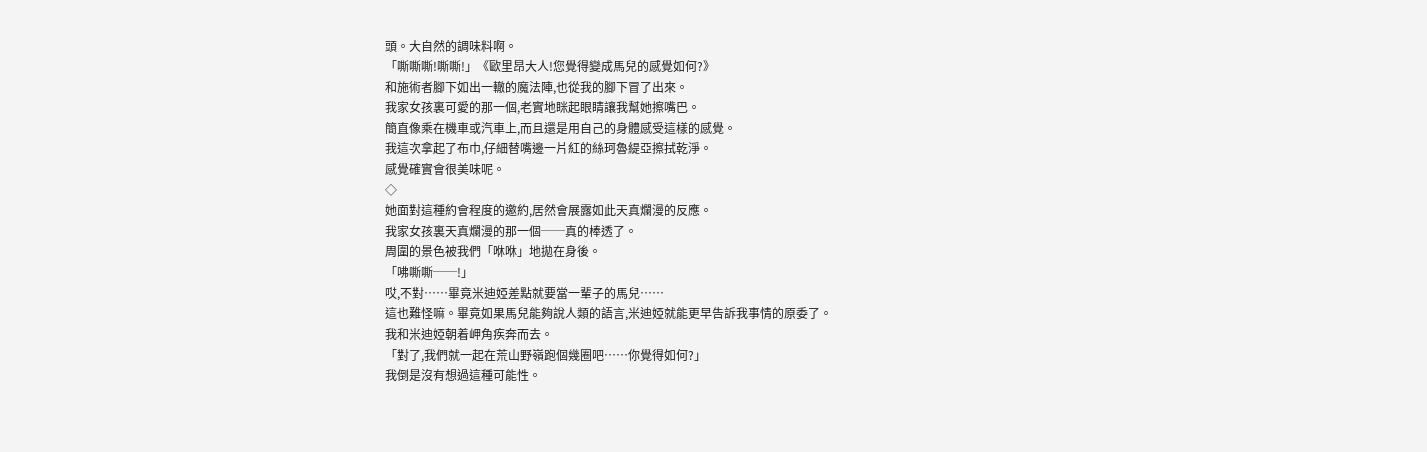頭。大自然的調味料啊。
「嘶嘶嘶!嘶嘶!」《歐里昂大人!您覺得變成馬兒的感覺如何?》
和施術者腳下如出一轍的魔法陣,也從我的腳下冒了出來。
我家女孩裏可愛的那一個,老實地眯起眼睛讓我幫她擦嘴巴。
簡直像乘在機車或汽車上,而且還是用自己的身體感受這樣的感覺。
我這次拿起了布巾,仔細替嘴邊一片紅的絲珂魯緹亞擦拭乾淨。
感覺確實會很美味呢。
◇
她面對這種約會程度的邀約,居然會展露如此天真爛漫的反應。
我家女孩裏天真爛漫的那一個──真的棒透了。
周圍的景色被我們「咻咻」地拋在身後。
「咈嘶嘶──!」
哎,不對……畢竟米迪婭差點就要當一輩子的馬兒……
這也難怪嘛。畢竟如果馬兒能夠說人類的語言,米迪婭就能更早告訴我事情的原委了。
我和米迪婭朝着岬角疾奔而去。
「對了,我們就一起在荒山野嶺跑個幾圈吧……你覺得如何?」
我倒是沒有想過這種可能性。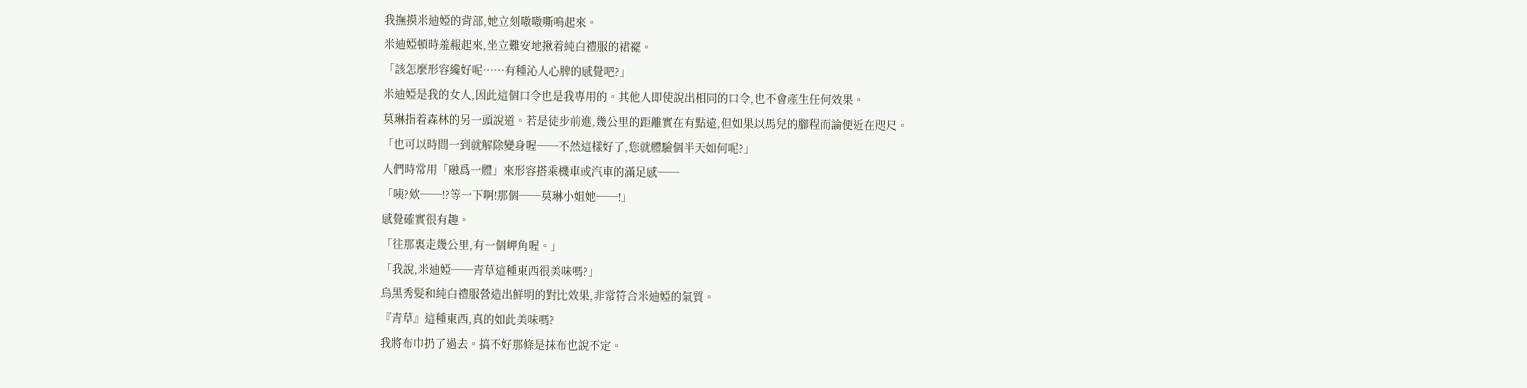我撫摸米迪婭的背部,她立刻嗷嗷嘶鳴起來。
米迪婭頓時羞赧起來,坐立難安地揪着純白禮服的裙襬。
「該怎麼形容纔好呢……有種沁人心脾的感覺吧?」
米迪婭是我的女人,因此這個口令也是我專用的。其他人即使說出相同的口令,也不會產生任何效果。
莫琳指着森林的另一頭說道。若是徒步前進,幾公里的距離實在有點遠,但如果以馬兒的腳程而論便近在咫尺。
「也可以時間一到就解除變身喔──不然這樣好了,您就體驗個半天如何呢?」
人們時常用「融爲一體」來形容搭乘機車或汽車的滿足感──
「咦?欸──!?等一下啊!那個──莫琳小姐她──!」
感覺確實很有趣。
「往那裏走幾公里,有一個岬角喔。」
「我說,米迪婭──青草這種東西很美味嗎?」
烏黑秀髮和純白禮服營造出鮮明的對比效果,非常符合米迪婭的氣質。
『青草』這種東西,真的如此美味嗎?
我將布巾扔了過去。搞不好那條是抹布也說不定。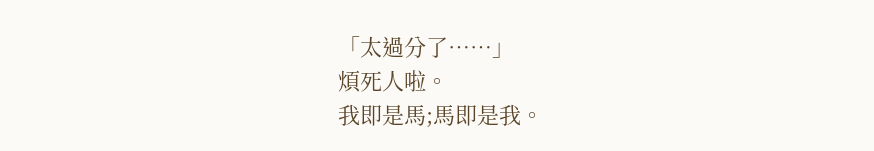「太過分了……」
煩死人啦。
我即是馬;馬即是我。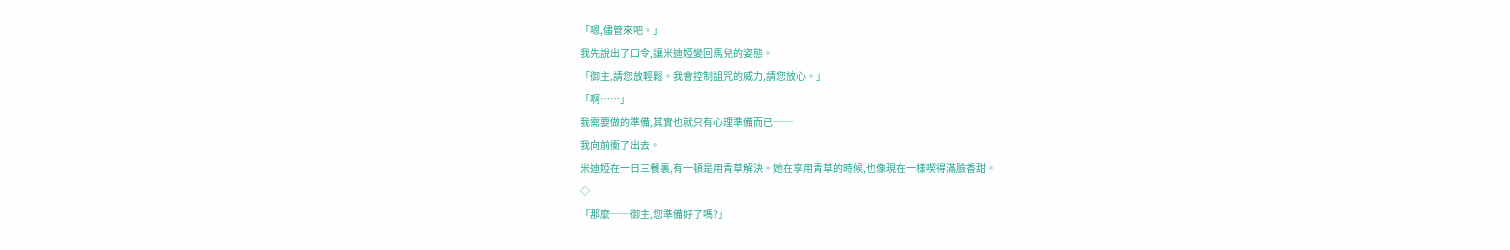「嗯,儘管來吧。」
我先說出了口令,讓米迪婭變回馬兒的姿態。
「御主,請您放輕鬆。我會控制詛咒的威力,請您放心。」
「啊……」
我需要做的準備,其實也就只有心理準備而已──
我向前衝了出去。
米迪婭在一日三餐裏,有一頓是用青草解決。她在享用青草的時候,也像現在一樣喫得滿臉香甜。
◇
「那麼──御主,您準備好了嗎?」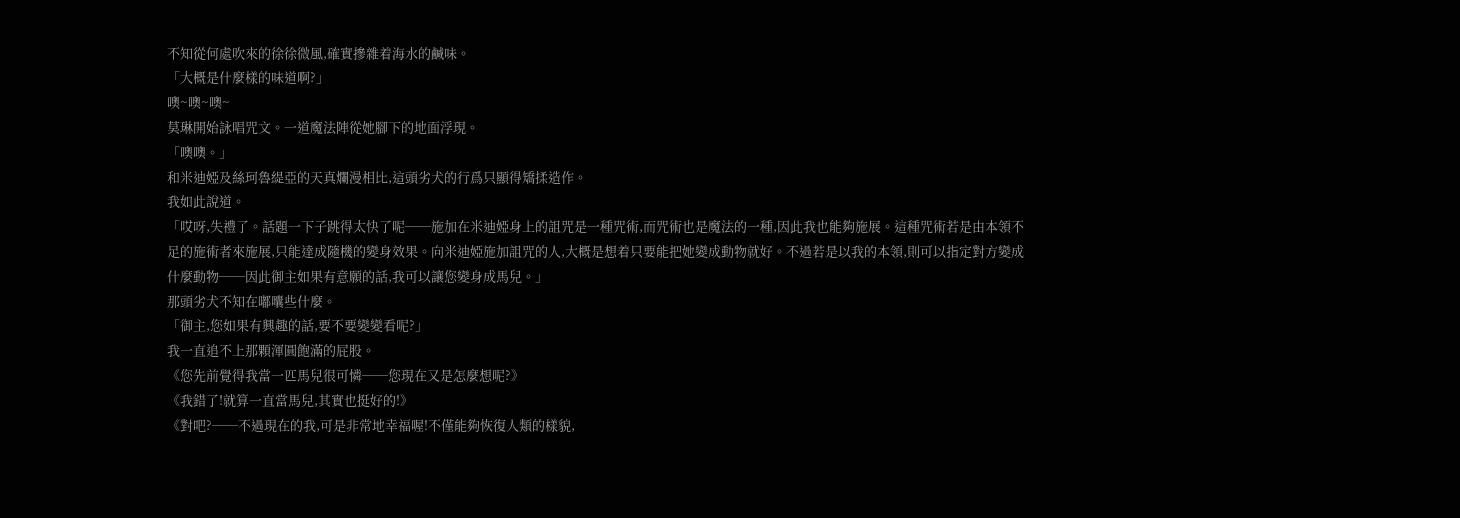不知從何處吹來的徐徐微風,確實摻雜着海水的鹹味。
「大概是什麼樣的味道啊?」
噢~噢~噢~
莫琳開始詠唱咒文。一道魔法陣從她腳下的地面浮現。
「噢噢。」
和米迪婭及絲珂魯緹亞的天真爛漫相比,這頭劣犬的行爲只顯得矯揉造作。
我如此說道。
「哎呀,失禮了。話題一下子跳得太快了呢──施加在米迪婭身上的詛咒是一種咒術,而咒術也是魔法的一種,因此我也能夠施展。這種咒術若是由本領不足的施術者來施展,只能達成隨機的變身效果。向米迪婭施加詛咒的人,大概是想着只要能把她變成動物就好。不過若是以我的本領,則可以指定對方變成什麼動物──因此御主如果有意願的話,我可以讓您變身成馬兒。」
那頭劣犬不知在嘟囔些什麼。
「御主,您如果有興趣的話,要不要變變看呢?」
我一直追不上那顆渾圓飽滿的屁股。
《您先前覺得我當一匹馬兒很可憐──您現在又是怎麼想呢?》
《我錯了!就算一直當馬兒,其實也挺好的!》
《對吧?──不過現在的我,可是非常地幸福喔!不僅能夠恢復人類的樣貌,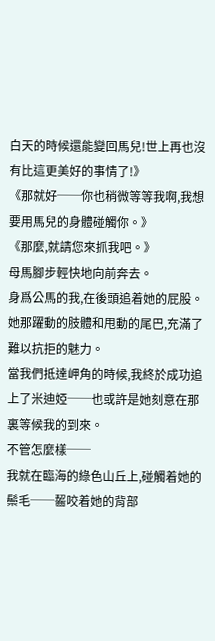白天的時候還能變回馬兒!世上再也沒有比這更美好的事情了!》
《那就好──你也稍微等等我啊,我想要用馬兒的身體碰觸你。》
《那麼,就請您來抓我吧。》
母馬腳步輕快地向前奔去。
身爲公馬的我,在後頭追着她的屁股。
她那躍動的肢體和甩動的尾巴,充滿了難以抗拒的魅力。
當我們抵達岬角的時候,我終於成功追上了米迪婭──也或許是她刻意在那裏等候我的到來。
不管怎麼樣──
我就在臨海的綠色山丘上,碰觸着她的鬃毛──齧咬着她的背部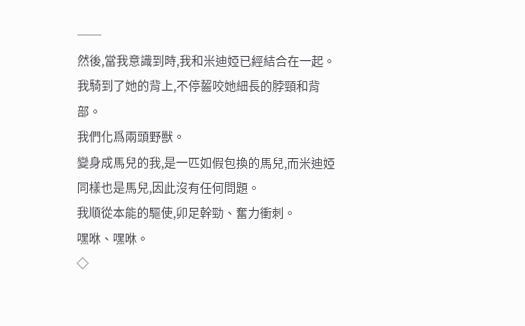──
然後,當我意識到時,我和米迪婭已經結合在一起。我騎到了她的背上,不停齧咬她細長的脖頸和背部。
我們化爲兩頭野獸。
變身成馬兒的我,是一匹如假包換的馬兒,而米迪婭同樣也是馬兒,因此沒有任何問題。
我順從本能的驅使,卯足幹勁、奮力衝刺。
嘿咻、嘿咻。
◇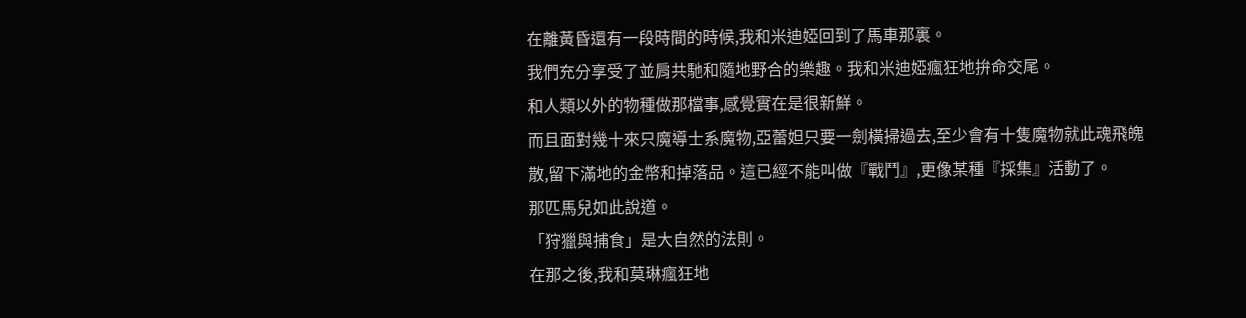在離黃昏還有一段時間的時候,我和米迪婭回到了馬車那裏。
我們充分享受了並肩共馳和隨地野合的樂趣。我和米迪婭瘋狂地拚命交尾。
和人類以外的物種做那檔事,感覺實在是很新鮮。
而且面對幾十來只魔導士系魔物,亞蕾妲只要一劍橫掃過去,至少會有十隻魔物就此魂飛魄散,留下滿地的金幣和掉落品。這已經不能叫做『戰鬥』,更像某種『採集』活動了。
那匹馬兒如此說道。
「狩獵與捕食」是大自然的法則。
在那之後,我和莫琳瘋狂地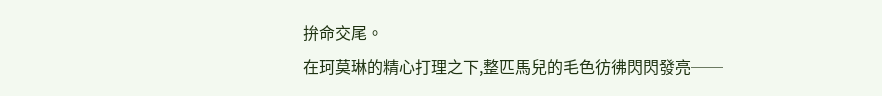拚命交尾。
在珂莫琳的精心打理之下,整匹馬兒的毛色彷彿閃閃發亮──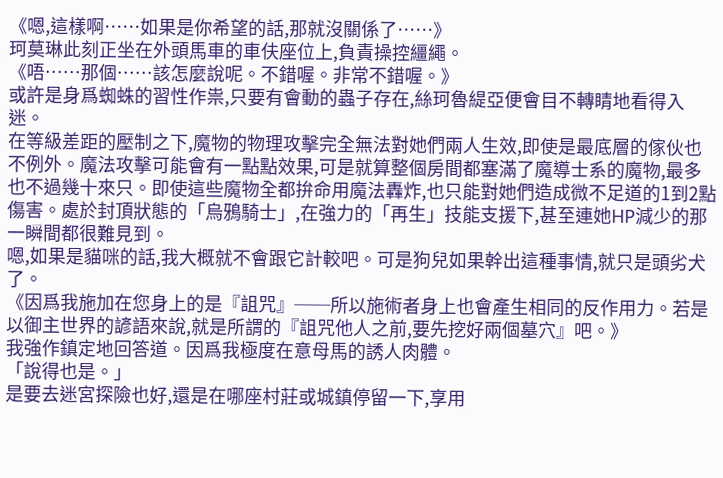《嗯,這樣啊……如果是你希望的話,那就沒關係了……》
珂莫琳此刻正坐在外頭馬車的車伕座位上,負責操控繮繩。
《唔……那個……該怎麼說呢。不錯喔。非常不錯喔。》
或許是身爲蜘蛛的習性作祟,只要有會動的蟲子存在,絲珂魯緹亞便會目不轉睛地看得入迷。
在等級差距的壓制之下,魔物的物理攻擊完全無法對她們兩人生效,即使是最底層的傢伙也不例外。魔法攻擊可能會有一點點效果,可是就算整個房間都塞滿了魔導士系的魔物,最多也不過幾十來只。即使這些魔物全都拚命用魔法轟炸,也只能對她們造成微不足道的1到2點傷害。處於封頂狀態的「烏鴉騎士」,在強力的「再生」技能支援下,甚至連她HP減少的那一瞬間都很難見到。
嗯,如果是貓咪的話,我大概就不會跟它計較吧。可是狗兒如果幹出這種事情,就只是頭劣犬了。
《因爲我施加在您身上的是『詛咒』──所以施術者身上也會產生相同的反作用力。若是以御主世界的諺語來說,就是所謂的『詛咒他人之前,要先挖好兩個墓穴』吧。》
我強作鎮定地回答道。因爲我極度在意母馬的誘人肉體。
「說得也是。」
是要去迷宮探險也好,還是在哪座村莊或城鎮停留一下,享用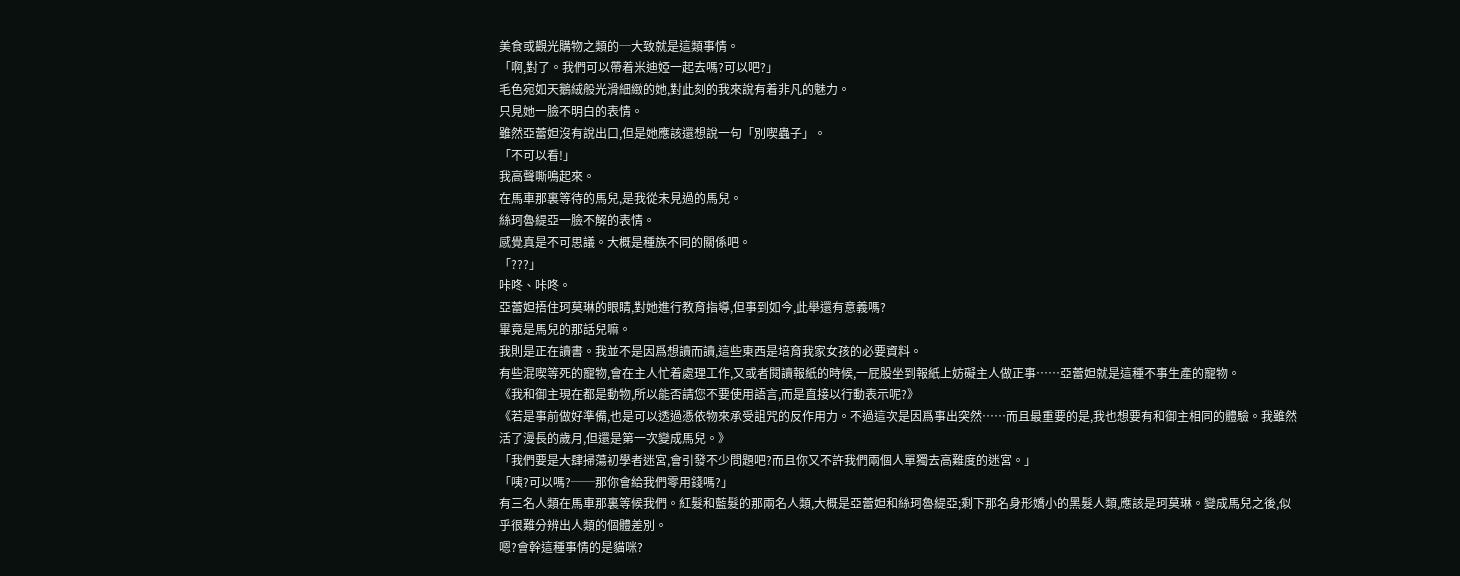美食或觀光購物之類的─大致就是這類事情。
「啊,對了。我們可以帶着米迪婭一起去嗎?可以吧?」
毛色宛如天鵝絨般光滑細緻的她,對此刻的我來說有着非凡的魅力。
只見她一臉不明白的表情。
雖然亞蕾妲沒有說出口,但是她應該還想說一句「別喫蟲子」。
「不可以看!」
我高聲嘶鳴起來。
在馬車那裏等待的馬兒,是我從未見過的馬兒。
絲珂魯緹亞一臉不解的表情。
感覺真是不可思議。大概是種族不同的關係吧。
「???」
咔咚、咔咚。
亞蕾妲捂住珂莫琳的眼睛,對她進行教育指導,但事到如今,此舉還有意義嗎?
畢竟是馬兒的那話兒嘛。
我則是正在讀書。我並不是因爲想讀而讀,這些東西是培育我家女孩的必要資料。
有些混喫等死的寵物,會在主人忙着處理工作,又或者閱讀報紙的時候,一屁股坐到報紙上妨礙主人做正事……亞蕾妲就是這種不事生產的寵物。
《我和御主現在都是動物,所以能否請您不要使用語言,而是直接以行動表示呢?》
《若是事前做好準備,也是可以透過憑依物來承受詛咒的反作用力。不過這次是因爲事出突然……而且最重要的是,我也想要有和御主相同的體驗。我雖然活了漫長的歲月,但還是第一次變成馬兒。》
「我們要是大肆掃蕩初學者迷宮,會引發不少問題吧?而且你又不許我們兩個人單獨去高難度的迷宮。」
「咦?可以嗎?──那你會給我們零用錢嗎?」
有三名人類在馬車那裏等候我們。紅髮和藍髮的那兩名人類,大概是亞蕾妲和絲珂魯緹亞;剩下那名身形嬌小的黑髮人類,應該是珂莫琳。變成馬兒之後,似乎很難分辨出人類的個體差別。
嗯?會幹這種事情的是貓咪?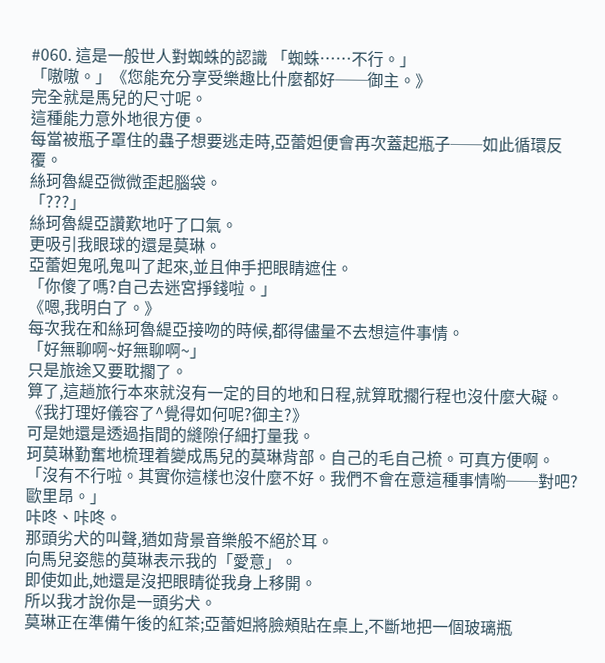#060. 這是一般世人對蜘蛛的認識 「蜘蛛……不行。」
「嗷嗷。」《您能充分享受樂趣比什麼都好──御主。》
完全就是馬兒的尺寸呢。
這種能力意外地很方便。
每當被瓶子罩住的蟲子想要逃走時,亞蕾妲便會再次蓋起瓶子──如此循環反覆。
絲珂魯緹亞微微歪起腦袋。
「???」
絲珂魯緹亞讚歎地吁了口氣。
更吸引我眼球的還是莫琳。
亞蕾妲鬼吼鬼叫了起來,並且伸手把眼睛遮住。
「你傻了嗎?自己去迷宮掙錢啦。」
《嗯,我明白了。》
每次我在和絲珂魯緹亞接吻的時候,都得儘量不去想這件事情。
「好無聊啊~好無聊啊~」
只是旅途又要耽擱了。
算了,這趟旅行本來就沒有一定的目的地和日程,就算耽擱行程也沒什麼大礙。
《我打理好儀容了^覺得如何呢?御主?》
可是她還是透過指間的縫隙仔細打量我。
珂莫琳勤奮地梳理着變成馬兒的莫琳背部。自己的毛自己梳。可真方便啊。
「沒有不行啦。其實你這樣也沒什麼不好。我們不會在意這種事情喲──對吧?歐里昂。」
咔咚、咔咚。
那頭劣犬的叫聲,猶如背景音樂般不絕於耳。
向馬兒姿態的莫琳表示我的「愛意」。
即使如此,她還是沒把眼睛從我身上移開。
所以我才說你是一頭劣犬。
莫琳正在準備午後的紅茶;亞蕾妲將臉頰貼在桌上,不斷地把一個玻璃瓶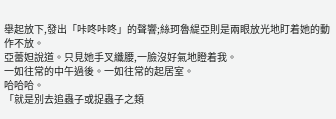舉起放下,發出「咔咚咔咚」的聲響;絲珂魯緹亞則是兩眼放光地盯着她的動作不放。
亞蕾妲說道。只見她手叉纖腰,一臉沒好氣地瞪着我。
一如往常的中午過後。一如往常的起居室。
哈哈哈。
「就是別去追蟲子或捉蟲子之類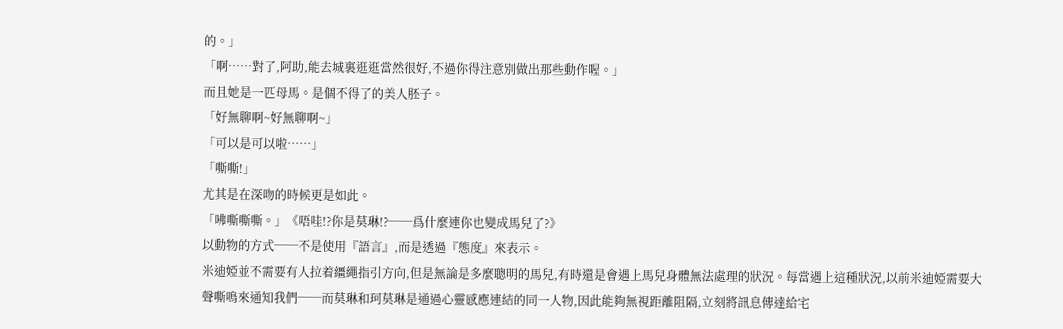的。」
「啊……對了,阿助,能去城裏逛逛當然很好,不過你得注意別做出那些動作喔。」
而且她是一匹母馬。是個不得了的美人胚子。
「好無聊啊~好無聊啊~」
「可以是可以啦……」
「嘶嘶!」
尤其是在深吻的時候更是如此。
「咈嘶嘶嘶。」《唔哇!?你是莫琳!?──爲什麼連你也變成馬兒了?》
以動物的方式──不是使用『語言』,而是透過『態度』來表示。
米迪婭並不需要有人拉着繮繩指引方向,但是無論是多麼聰明的馬兒,有時還是會遇上馬兒身體無法處理的狀況。每當遇上這種狀況,以前米迪婭需要大聲嘶鳴來通知我們──而莫琳和珂莫琳是通過心靈感應連結的同一人物,因此能夠無視距離阻隔,立刻將訊息傳達給宅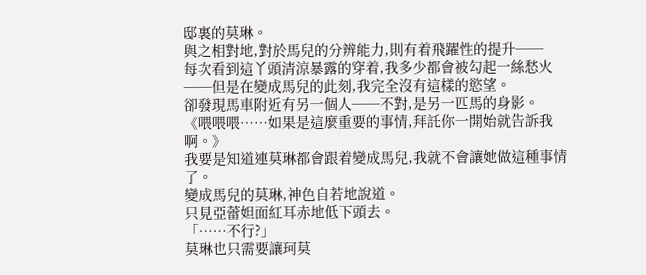邸裏的莫琳。
與之相對地,對於馬兒的分辨能力,則有着飛躍性的提升──
每次看到這丫頭清涼暴露的穿着,我多少都會被勾起一絲愁火──但是在變成馬兒的此刻,我完全沒有這樣的慾望。
卻發現馬車附近有另一個人──不對,是另一匹馬的身影。
《喂喂喂……如果是這麼重要的事情,拜託你一開始就告訴我啊。》
我要是知道連莫琳都會跟着變成馬兒,我就不會讓她做這種事情了。
變成馬兒的莫琳,神色自若地說道。
只見亞蕾妲面紅耳赤地低下頭去。
「……不行?」
莫琳也只需要讓珂莫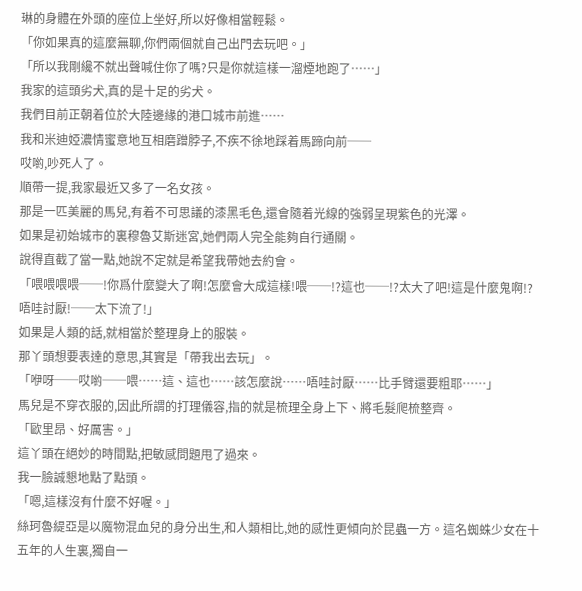琳的身體在外頭的座位上坐好,所以好像相當輕鬆。
「你如果真的這麼無聊,你們兩個就自己出門去玩吧。」
「所以我剛纔不就出聲喊住你了嗎?只是你就這樣一溜煙地跑了……」
我家的這頭劣犬,真的是十足的劣犬。
我們目前正朝着位於大陸邊緣的港口城市前進……
我和米迪婭濃情蜜意地互相磨蹭脖子,不疾不徐地踩着馬蹄向前──
哎喲,吵死人了。
順帶一提,我家最近又多了一名女孩。
那是一匹美麗的馬兒,有着不可思議的漆黑毛色,還會隨着光線的強弱呈現紫色的光澤。
如果是初始城市的裏穆魯艾斯迷宮,她們兩人完全能夠自行通關。
說得直截了當一點,她說不定就是希望我帶她去約會。
「喂喂喂喂──!你爲什麼變大了啊!怎麼會大成這樣!喂──!?這也──!?太大了吧!這是什麼鬼啊!?唔哇討厭!──太下流了!」
如果是人類的話,就相當於整理身上的服裝。
那丫頭想要表達的意思,其實是「帶我出去玩」。
「咿呀──哎喲──喂……這、這也……該怎麼說……唔哇討厭……比手臂還要粗耶……」
馬兒是不穿衣服的,因此所謂的打理儀容,指的就是梳理全身上下、將毛髮爬梳整齊。
「歐里昂、好厲害。」
這丫頭在絕妙的時間點,把敏感問題甩了過來。
我一臉誠懇地點了點頭。
「嗯,這樣沒有什麼不好喔。」
絲珂魯緹亞是以魔物混血兒的身分出生,和人類相比,她的感性更傾向於昆蟲一方。這名蜘蛛少女在十五年的人生裏,獨自一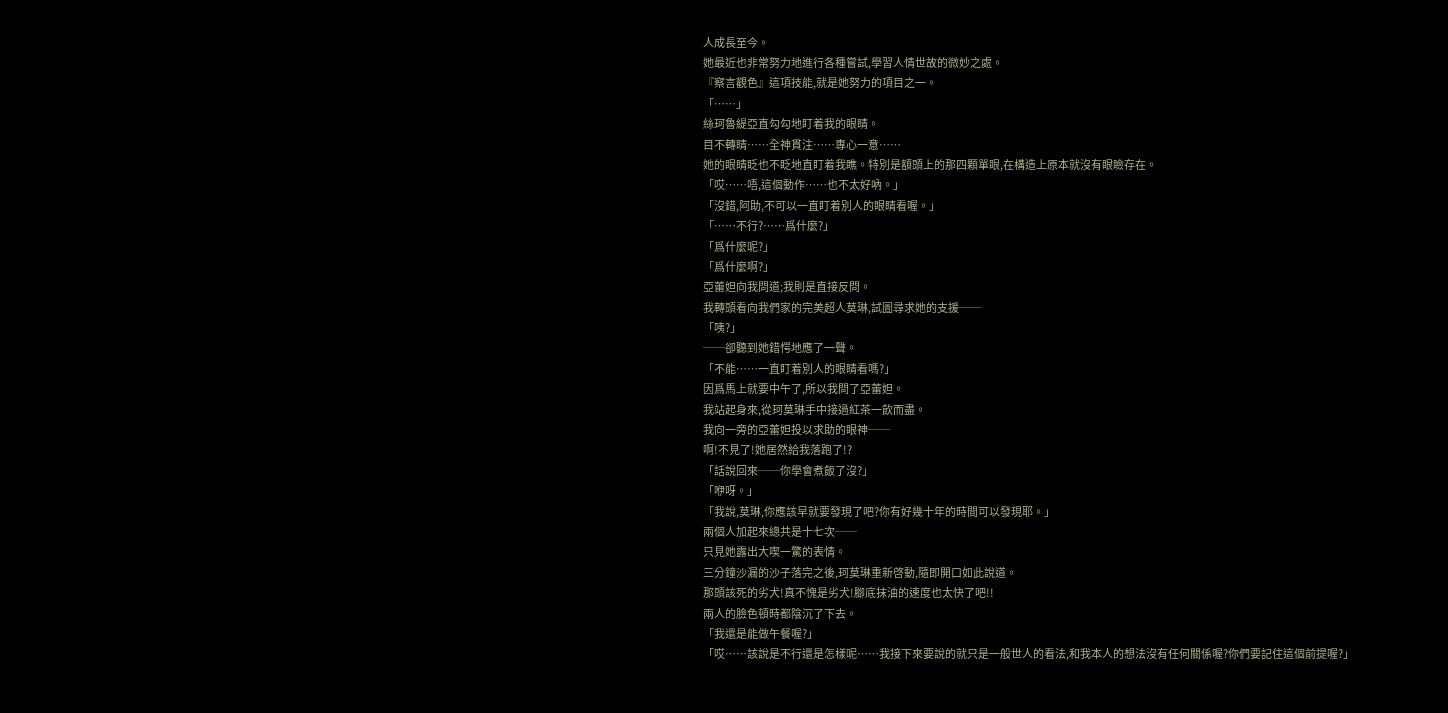人成長至今。
她最近也非常努力地進行各種嘗試,學習人情世故的微妙之處。
『察言觀色』這項技能,就是她努力的項目之一。
「……」
絲珂魯緹亞直勾勾地盯着我的眼睛。
目不轉睛……全神貫注……專心一意……
她的眼睛眨也不眨地直盯着我瞧。特別是額頭上的那四顆單眼,在構造上原本就沒有眼瞼存在。
「哎……唔,這個動作……也不太好吶。」
「沒錯,阿助,不可以一直盯着別人的眼睛看喔。」
「……不行?……爲什麼?」
「爲什麼呢?」
「爲什麼啊?」
亞蕾妲向我問道;我則是直接反問。
我轉頭看向我們家的完美超人莫琳,試圖尋求她的支援──
「咦?」
──卻聽到她錯愕地應了一聲。
「不能……一直盯着別人的眼睛看嗎?」
因爲馬上就要中午了,所以我問了亞蕾妲。
我站起身來,從珂莫琳手中接過紅茶一飲而盡。
我向一旁的亞蕾妲投以求助的眼神──
啊!不見了!她居然給我落跑了!?
「話說回來──你學會煮飯了沒?」
「咿呀。」
「我說,莫琳,你應該早就要發現了吧?你有好幾十年的時間可以發現耶。」
兩個人加起來總共是十七次──
只見她露出大喫一驚的表情。
三分鐘沙漏的沙子落完之後,珂莫琳重新啓動,隨即開口如此說道。
那頭該死的劣犬!真不愧是劣犬!腳底抹油的速度也太快了吧!!
兩人的臉色頓時都陰沉了下去。
「我還是能做午餐喔?」
「哎……該說是不行還是怎樣呢……我接下來要說的就只是一般世人的看法,和我本人的想法沒有任何關係喔?你們要記住這個前提喔?」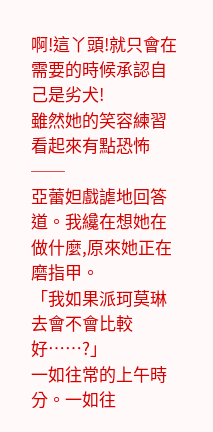啊!這丫頭!就只會在需要的時候承認自己是劣犬!
雖然她的笑容練習看起來有點恐怖──
亞蕾妲戲謔地回答道。我纔在想她在做什麼,原來她正在磨指甲。
「我如果派珂莫琳去會不會比較好……?」
一如往常的上午時分。一如往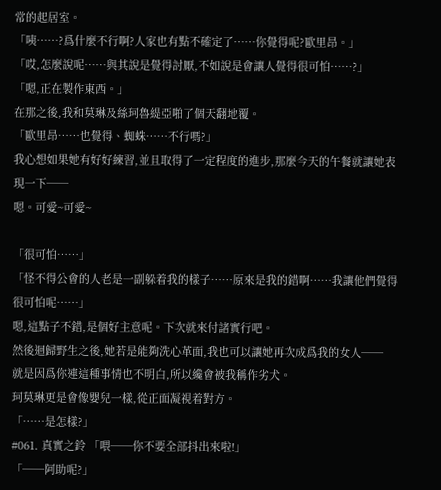常的起居室。
「咦……?爲什麼不行啊?人家也有點不確定了……你覺得呢?歐里昂。」
「哎,怎麼說呢……與其說是覺得討厭,不如說是會讓人覺得很可怕……?」
「嗯,正在製作東西。」
在那之後,我和莫琳及絲珂魯緹亞啪了個天翻地覆。
「歐里昂……也覺得、蜘蛛……不行嗎?」
我心想如果她有好好練習,並且取得了一定程度的進步,那麼今天的午餐就讓她表現一下──
嗯。可愛~可愛~

「很可怕……」
「怪不得公會的人老是一副躲着我的樣子……原來是我的錯啊……我讓他們覺得很可怕呢……」
嗯,這點子不錯,是個好主意呢。下次就來付諸實行吧。
然後迴歸野生之後,她若是能夠洗心革面,我也可以讓她再次成爲我的女人──
就是因爲你連這種事情也不明白,所以纔會被我稱作劣犬。
珂莫琳更是會像嬰兒一樣,從正面凝視着對方。
「……是怎樣?」
#061. 真實之鈴 「喂──你不要全部抖出來啦!」
「──阿助呢?」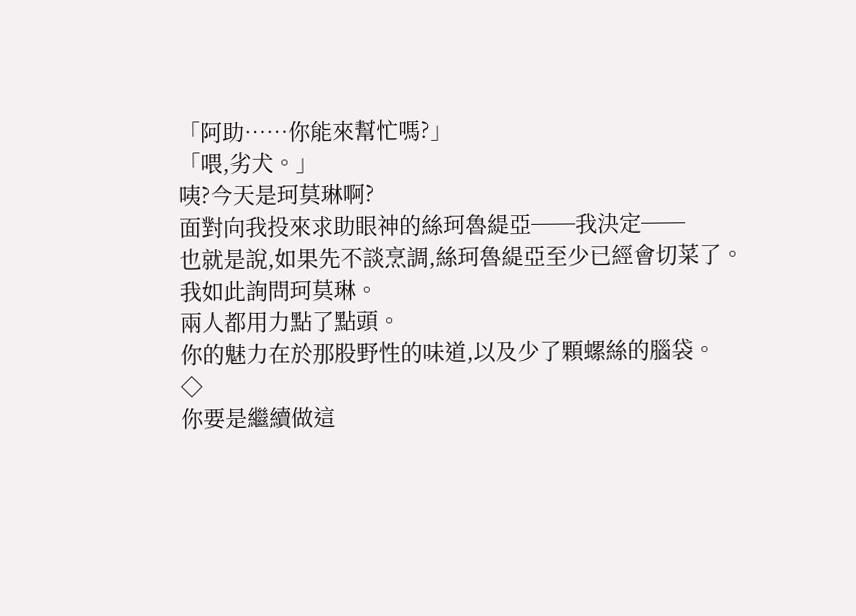「阿助……你能來幫忙嗎?」
「喂,劣犬。」
咦?今天是珂莫琳啊?
面對向我投來求助眼神的絲珂魯緹亞──我決定──
也就是說,如果先不談烹調,絲珂魯緹亞至少已經會切菜了。
我如此詢問珂莫琳。
兩人都用力點了點頭。
你的魅力在於那股野性的味道,以及少了顆螺絲的腦袋。
◇
你要是繼續做這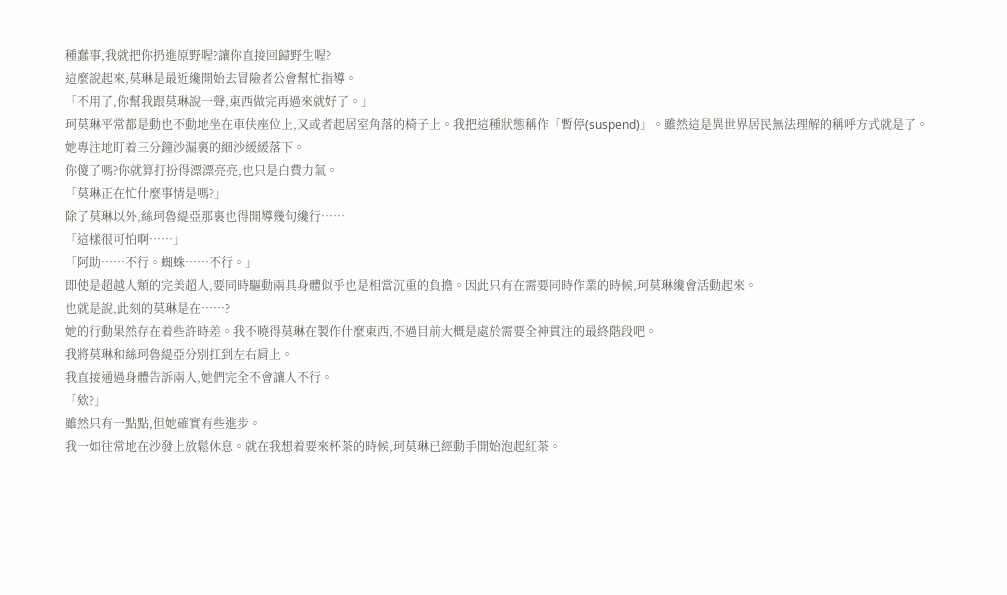種蠢事,我就把你扔進原野喔?讓你直接回歸野生喔?
這麼說起來,莫琳是最近纔開始去冒險者公會幫忙指導。
「不用了,你幫我跟莫琳說一聲,東西做完再過來就好了。」
珂莫琳平常都是動也不動地坐在車伕座位上,又或者起居室角落的椅子上。我把這種狀態稱作「暫停(suspend)」。雖然這是異世界居民無法理解的稱呼方式就是了。
她專注地盯着三分鐘沙漏裏的細沙緩緩落下。
你傻了嗎?你就算打扮得漂漂亮亮,也只是白費力氣。
「莫琳正在忙什麼事情是嗎?」
除了莫琳以外,絲珂魯緹亞那裏也得開導幾句纔行……
「這樣很可怕啊……」
「阿助……不行。蜘蛛……不行。」
即使是超越人類的完美超人,要同時驅動兩具身體似乎也是相當沉重的負擔。因此只有在需要同時作業的時候,珂莫琳纔會活動起來。
也就是說,此刻的莫琳是在……?
她的行動果然存在着些許時差。我不曉得莫琳在製作什麼東西,不過目前大概是處於需要全神貫注的最終階段吧。
我將莫琳和絲珂魯緹亞分別扛到左右肩上。
我直接通過身體告訴兩人,她們完全不會讓人不行。
「欸?」
雖然只有一點點,但她確實有些進步。
我一如往常地在沙發上放鬆休息。就在我想着要來杯茶的時候,珂莫琳已經動手開始泡起紅茶。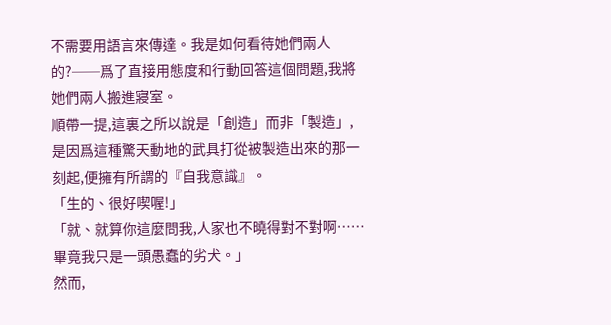不需要用語言來傳達。我是如何看待她們兩人的?──爲了直接用態度和行動回答這個問題,我將她們兩人搬進寢室。
順帶一提,這裏之所以說是「創造」而非「製造」,是因爲這種驚天動地的武具打從被製造出來的那一刻起,便擁有所謂的『自我意識』。
「生的、很好喫喔!」
「就、就算你這麼問我,人家也不曉得對不對啊……畢竟我只是一頭愚蠢的劣犬。」
然而,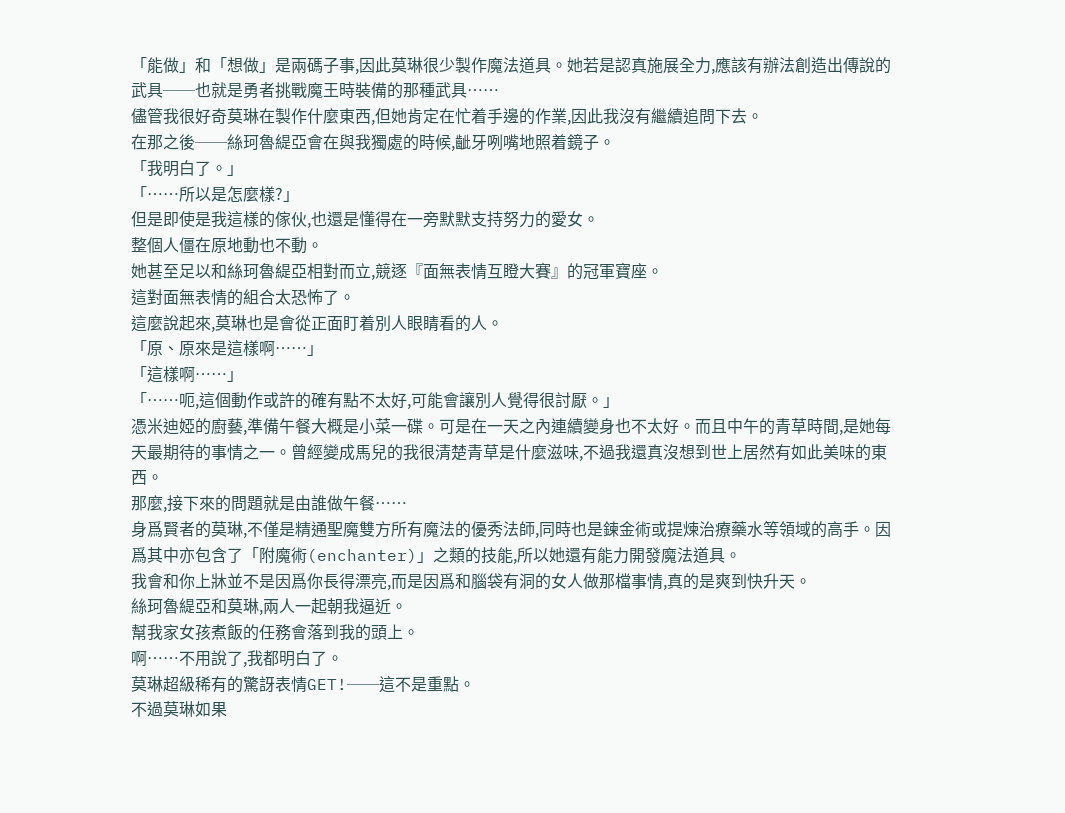「能做」和「想做」是兩碼子事,因此莫琳很少製作魔法道具。她若是認真施展全力,應該有辦法創造出傳說的武具──也就是勇者挑戰魔王時裝備的那種武具……
儘管我很好奇莫琳在製作什麼東西,但她肯定在忙着手邊的作業,因此我沒有繼續追問下去。
在那之後──絲珂魯緹亞會在與我獨處的時候,齜牙咧嘴地照着鏡子。
「我明白了。」
「……所以是怎麼樣?」
但是即使是我這樣的傢伙,也還是懂得在一旁默默支持努力的愛女。
整個人僵在原地動也不動。
她甚至足以和絲珂魯緹亞相對而立,競逐『面無表情互瞪大賽』的冠軍寶座。
這對面無表情的組合太恐怖了。
這麼說起來,莫琳也是會從正面盯着別人眼睛看的人。
「原、原來是這樣啊……」
「這樣啊……」
「……呃,這個動作或許的確有點不太好,可能會讓別人覺得很討厭。」
憑米迪婭的廚藝,準備午餐大概是小菜一碟。可是在一天之內連續變身也不太好。而且中午的青草時間,是她每天最期待的事情之一。曾經變成馬兒的我很清楚青草是什麼滋味,不過我還真沒想到世上居然有如此美味的東西。
那麼,接下來的問題就是由誰做午餐……
身爲賢者的莫琳,不僅是精通聖魔雙方所有魔法的優秀法師,同時也是鍊金術或提煉治療藥水等領域的高手。因爲其中亦包含了「附魔術(enchanter)」之類的技能,所以她還有能力開發魔法道具。
我會和你上牀並不是因爲你長得漂亮,而是因爲和腦袋有洞的女人做那檔事情,真的是爽到快升天。
絲珂魯緹亞和莫琳,兩人一起朝我逼近。
幫我家女孩煮飯的任務會落到我的頭上。
啊……不用說了,我都明白了。
莫琳超級稀有的驚訝表情GET!──這不是重點。
不過莫琳如果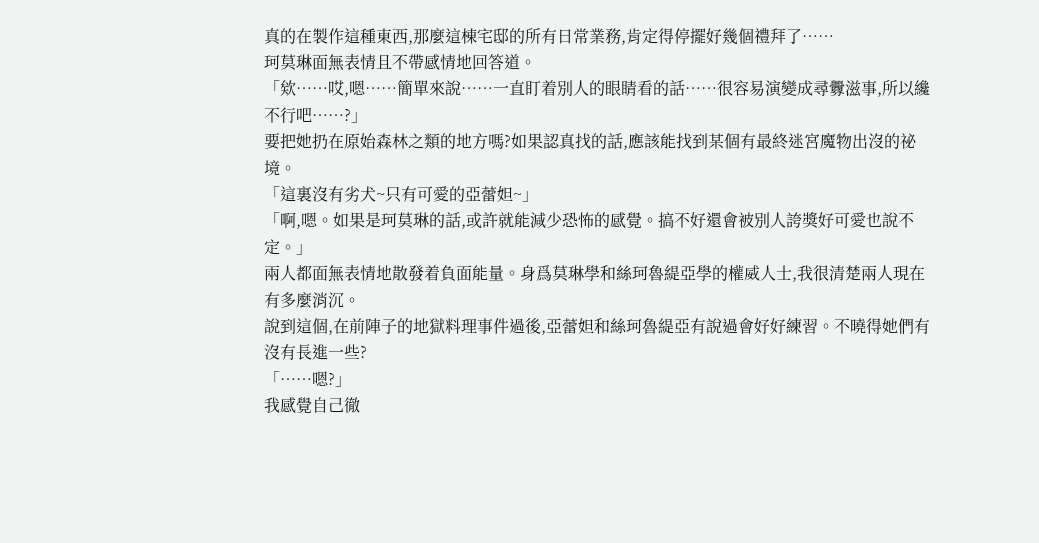真的在製作這種東西,那麼這棟宅邸的所有日常業務,肯定得停擺好幾個禮拜了……
珂莫琳面無表情且不帶感情地回答道。
「欸……哎,嗯……簡單來說……一直盯着別人的眼睛看的話……很容易演變成尋釁滋事,所以纔不行吧……?」
要把她扔在原始森林之類的地方嗎?如果認真找的話,應該能找到某個有最終迷宮魔物出沒的祕境。
「這裏沒有劣犬~只有可愛的亞蕾妲~」
「啊,嗯。如果是珂莫琳的話,或許就能減少恐怖的感覺。搞不好還會被別人誇獎好可愛也說不定。」
兩人都面無表情地散發着負面能量。身爲莫琳學和絲珂魯緹亞學的權威人士,我很清楚兩人現在有多麼消沉。
說到這個,在前陣子的地獄料理事件過後,亞蕾妲和絲珂魯緹亞有說過會好好練習。不曉得她們有沒有長進一些?
「……嗯?」
我感覺自己徹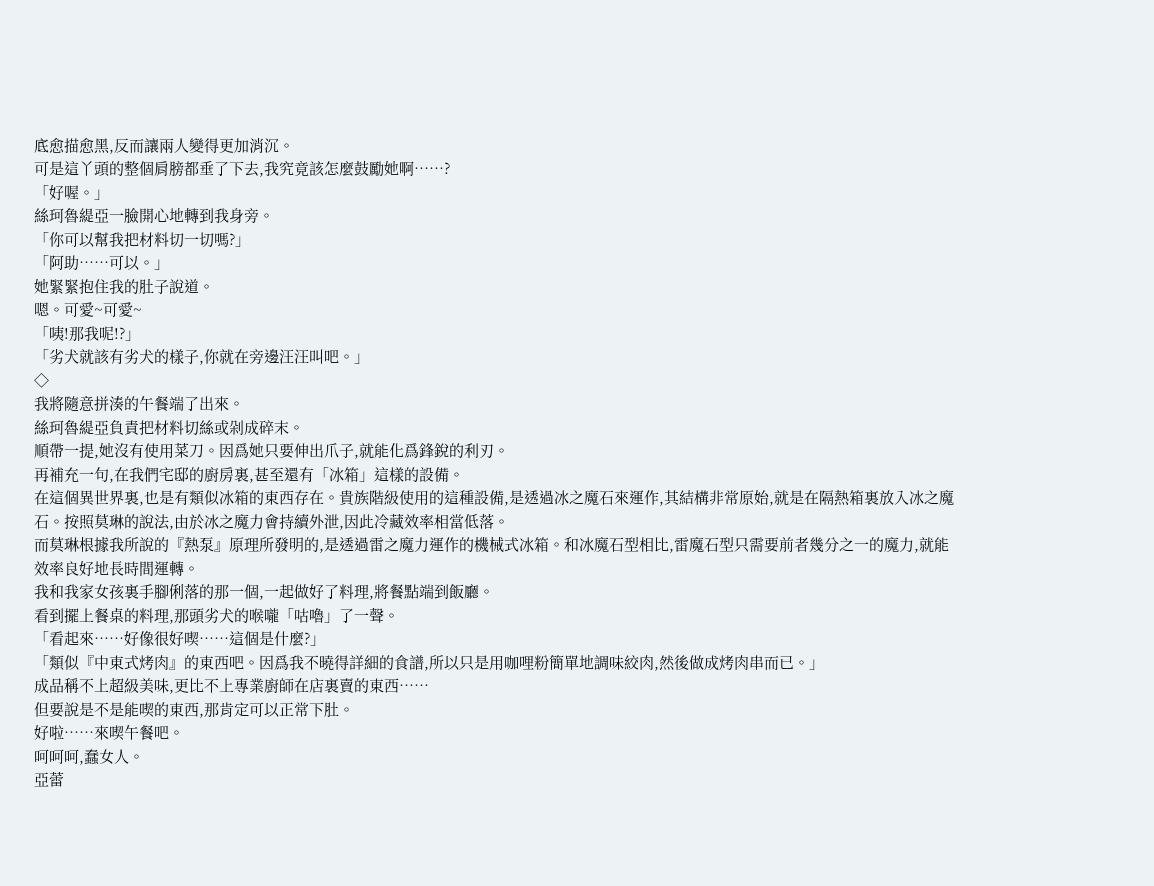底愈描愈黑,反而讓兩人變得更加消沉。
可是這丫頭的整個肩膀都垂了下去,我究竟該怎麼鼓勵她啊……?
「好喔。」
絲珂魯緹亞一臉開心地轉到我身旁。
「你可以幫我把材料切一切嗎?」
「阿助……可以。」
她緊緊抱住我的肚子說道。
嗯。可愛~可愛~
「咦!那我呢!?」
「劣犬就該有劣犬的樣子,你就在旁邊汪汪叫吧。」
◇
我將隨意拼湊的午餐端了出來。
絲珂魯緹亞負責把材料切絲或剁成碎末。
順帶一提,她沒有使用菜刀。因爲她只要伸出爪子,就能化爲鋒銳的利刃。
再補充一句,在我們宅邸的廚房裏,甚至還有「冰箱」這樣的設備。
在這個異世界裏,也是有類似冰箱的東西存在。貴族階級使用的這種設備,是透過冰之魔石來運作,其結構非常原始,就是在隔熱箱裏放入冰之魔石。按照莫琳的說法,由於冰之魔力會持續外泄,因此冷藏效率相當低落。
而莫琳根據我所說的『熱泵』原理所發明的,是透過雷之魔力運作的機械式冰箱。和冰魔石型相比,雷魔石型只需要前者幾分之一的魔力,就能效率良好地長時間運轉。
我和我家女孩裏手腳俐落的那一個,一起做好了料理,將餐點端到飯廳。
看到擺上餐桌的料理,那頭劣犬的喉嚨「咕嚕」了一聲。
「看起來……好像很好喫……這個是什麼?」
「類似『中東式烤肉』的東西吧。因爲我不曉得詳細的食譜,所以只是用咖哩粉簡單地調味絞肉,然後做成烤肉串而已。」
成品稱不上超級美味,更比不上專業廚師在店裏賣的東西……
但要說是不是能喫的東西,那肯定可以正常下肚。
好啦……來喫午餐吧。
呵呵呵,蠢女人。
亞蕾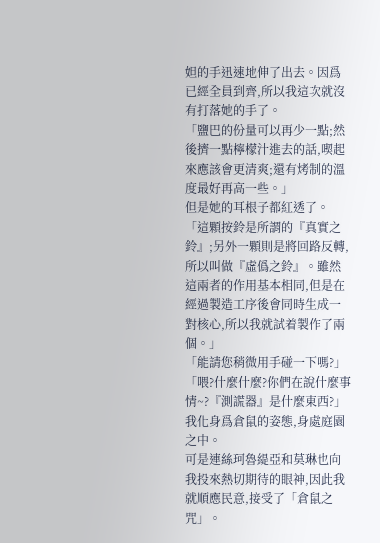妲的手迅速地伸了出去。因爲已經全員到齊,所以我這次就沒有打落她的手了。
「鹽巴的份量可以再少一點;然後擠一點檸檬汁進去的話,喫起來應該會更清爽;還有烤制的溫度最好再高一些。」
但是她的耳根子都紅透了。
「這顆按鈴是所謂的『真實之鈴』;另外一顆則是將回路反轉,所以叫做『虛僞之鈴』。雖然這兩者的作用基本相同,但是在經過製造工序後會同時生成一對核心,所以我就試着製作了兩個。」
「能請您稍微用手碰一下嗎?」
「喂?什麼什麼?你們在說什麼事情~?『測謊器』是什麼東西?」
我化身爲倉鼠的姿態,身處庭園之中。
可是連絲珂魯緹亞和莫琳也向我投來熱切期待的眼神,因此我就順應民意,接受了「倉鼠之咒」。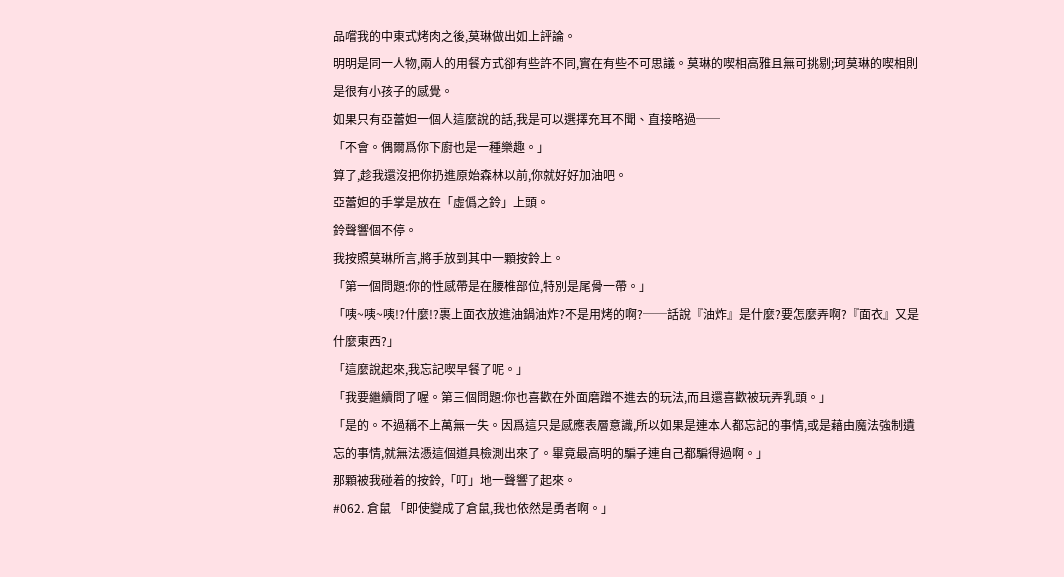品嚐我的中東式烤肉之後,莫琳做出如上評論。
明明是同一人物,兩人的用餐方式卻有些許不同,實在有些不可思議。莫琳的喫相高雅且無可挑剔;珂莫琳的喫相則是很有小孩子的感覺。
如果只有亞蕾妲一個人這麼說的話,我是可以選擇充耳不聞、直接略過──
「不會。偶爾爲你下廚也是一種樂趣。」
算了,趁我還沒把你扔進原始森林以前,你就好好加油吧。
亞蕾妲的手掌是放在「虛僞之鈴」上頭。
鈴聲響個不停。
我按照莫琳所言,將手放到其中一顆按鈴上。
「第一個問題:你的性感帶是在腰椎部位,特別是尾骨一帶。」
「咦~咦~咦!?什麼!?裹上面衣放進油鍋油炸?不是用烤的啊?──話說『油炸』是什麼?要怎麼弄啊?『面衣』又是什麼東西?」
「這麼說起來,我忘記喫早餐了呢。」
「我要繼續問了喔。第三個問題:你也喜歡在外面磨蹭不進去的玩法,而且還喜歡被玩弄乳頭。」
「是的。不過稱不上萬無一失。因爲這只是感應表層意識,所以如果是連本人都忘記的事情,或是藉由魔法強制遺忘的事情,就無法憑這個道具檢測出來了。畢竟最高明的騙子連自己都騙得過啊。」
那顆被我碰着的按鈴,「叮」地一聲響了起來。
#062. 倉鼠 「即使變成了倉鼠,我也依然是勇者啊。」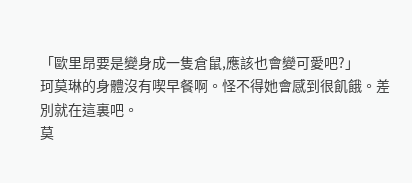「歐里昂要是變身成一隻倉鼠,應該也會變可愛吧?」
珂莫琳的身體沒有喫早餐啊。怪不得她會感到很飢餓。差別就在這裏吧。
莫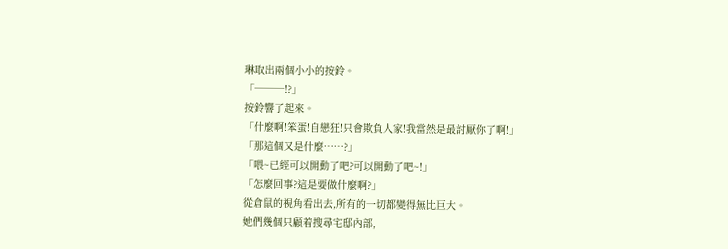琳取出兩個小小的按鈴。
「───!?」
按鈴響了起來。
「什麼啊!笨蛋!自戀狂!只會欺負人家!我當然是最討厭你了啊!」
「那這個又是什麼……?」
「喂~已經可以開動了吧?可以開動了吧~!」
「怎麼回事?這是要做什麼啊?」
從倉鼠的視角看出去,所有的一切都變得無比巨大。
她們幾個只顧着搜尋宅邸內部,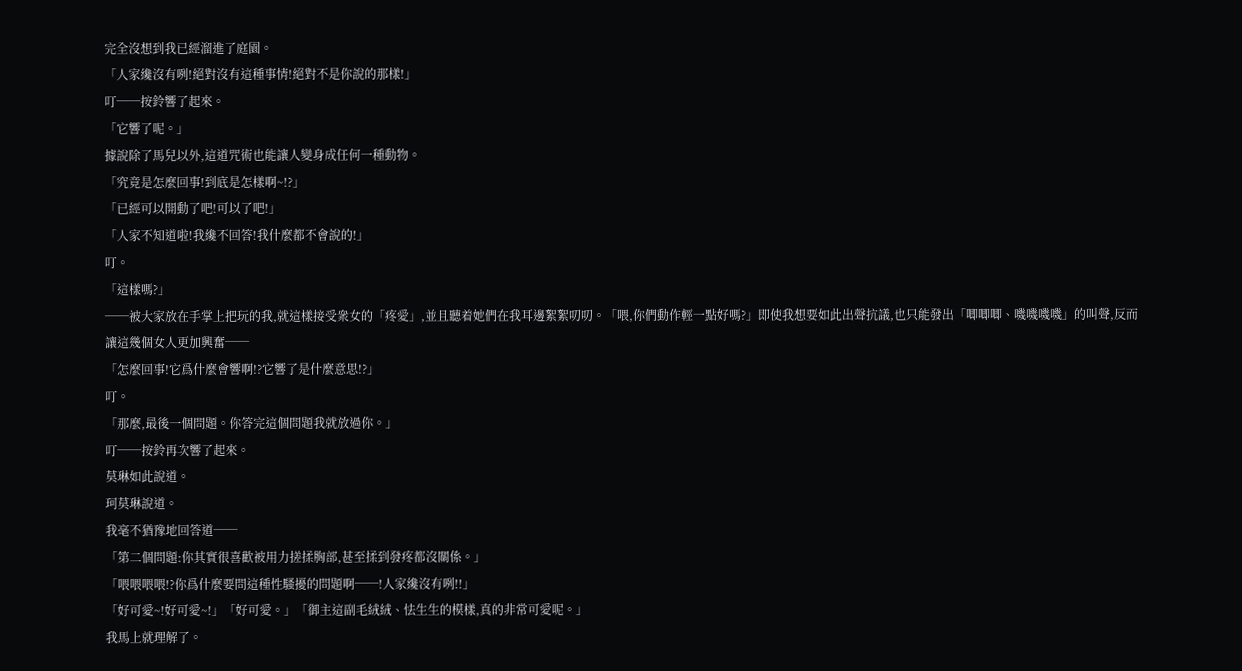完全沒想到我已經溜進了庭園。
「人家纔沒有咧!絕對沒有這種事情!絕對不是你說的那樣!」
叮──按鈴響了起來。
「它響了呢。」
據說除了馬兒以外,這道咒術也能讓人變身成任何一種動物。
「究竟是怎麼回事!到底是怎樣啊~!?」
「已經可以開動了吧!可以了吧!」
「人家不知道啦!我纔不回答!我什麼都不會說的!」
叮。
「這樣嗎?」
──被大家放在手掌上把玩的我,就這樣接受衆女的「疼愛」,並且聽着她們在我耳邊絮絮叨叨。「喂,你們動作輕一點好嗎?」即使我想要如此出聲抗議,也只能發出「唧唧唧、嘰嘰嘰嘰」的叫聲,反而讓這幾個女人更加興奮──
「怎麼回事!它爲什麼會響啊!?它響了是什麼意思!?」
叮。
「那麼,最後一個問題。你答完這個問題我就放過你。」
叮──按鈴再次響了起來。
莫琳如此說道。
珂莫琳說道。
我毫不猶豫地回答道──
「第二個問題:你其實很喜歡被用力搓揉胸部,甚至揉到發疼都沒關係。」
「喂喂喂喂!?你爲什麼要問這種性騷擾的問題啊──!人家纔沒有咧!!」
「好可愛~!好可愛~!」「好可愛。」「御主這副毛絨絨、怯生生的模樣,真的非常可愛呢。」
我馬上就理解了。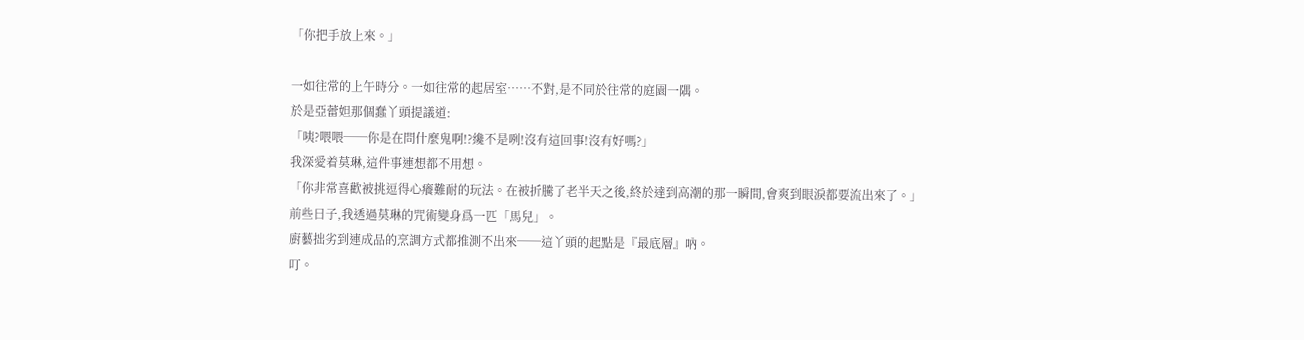「你把手放上來。」

一如往常的上午時分。一如往常的起居室……不對,是不同於往常的庭園一隅。
於是亞蕾妲那個蠢丫頭提議道:
「咦?喂喂──你是在問什麼鬼啊!?纔不是咧!沒有這回事!沒有好嗎?」
我深愛着莫琳,這件事連想都不用想。
「你非常喜歡被挑逗得心癢難耐的玩法。在被折騰了老半天之後,終於達到高潮的那一瞬間,會爽到眼淚都要流出來了。」
前些日子,我透過莫琳的咒術變身爲一匹「馬兒」。
廚藝拙劣到連成品的烹調方式都推測不出來──這丫頭的起點是『最底層』吶。
叮。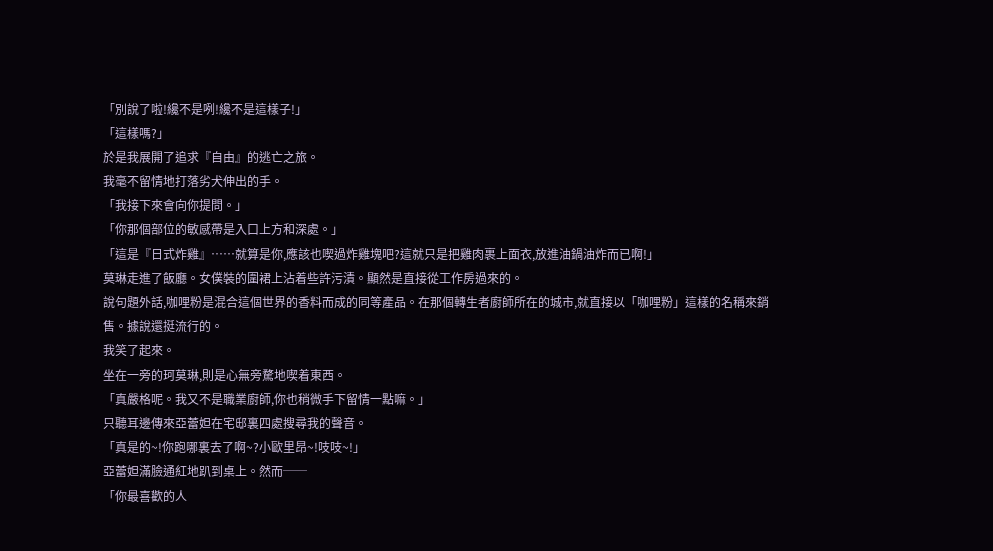「別說了啦!纔不是咧!纔不是這樣子!」
「這樣嗎?」
於是我展開了追求『自由』的逃亡之旅。
我毫不留情地打落劣犬伸出的手。
「我接下來會向你提問。」
「你那個部位的敏感帶是入口上方和深處。」
「這是『日式炸雞』……就算是你,應該也喫過炸雞塊吧?這就只是把雞肉裹上面衣,放進油鍋油炸而已啊!」
莫琳走進了飯廳。女僕裝的圍裙上沾着些許污漬。顯然是直接從工作房過來的。
說句題外話,咖哩粉是混合這個世界的香料而成的同等產品。在那個轉生者廚師所在的城市,就直接以「咖哩粉」這樣的名稱來銷售。據說還挺流行的。
我笑了起來。
坐在一旁的珂莫琳,則是心無旁騖地喫着東西。
「真嚴格呢。我又不是職業廚師,你也稍微手下留情一點嘛。」
只聽耳邊傳來亞蕾妲在宅邸裏四處搜尋我的聲音。
「真是的~!你跑哪裏去了啊~?小歐里昂~!吱吱~!」
亞蕾妲滿臉通紅地趴到桌上。然而──
「你最喜歡的人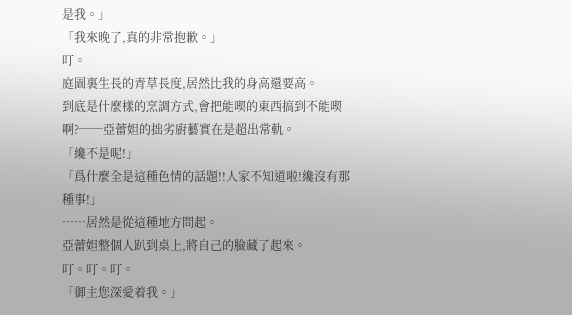是我。」
「我來晚了,真的非常抱歉。」
叮。
庭園裏生長的青草長度,居然比我的身高還要高。
到底是什麼樣的烹調方式,會把能喫的東西搞到不能喫啊?──亞蕾妲的拙劣廚藝實在是超出常軌。
「纔不是呢!」
「爲什麼全是這種色情的話題!!人家不知道啦!纔沒有那種事!」
……居然是從這種地方問起。
亞蕾妲整個人趴到桌上,將自己的臉藏了起來。
叮。叮。叮。
「御主您深愛着我。」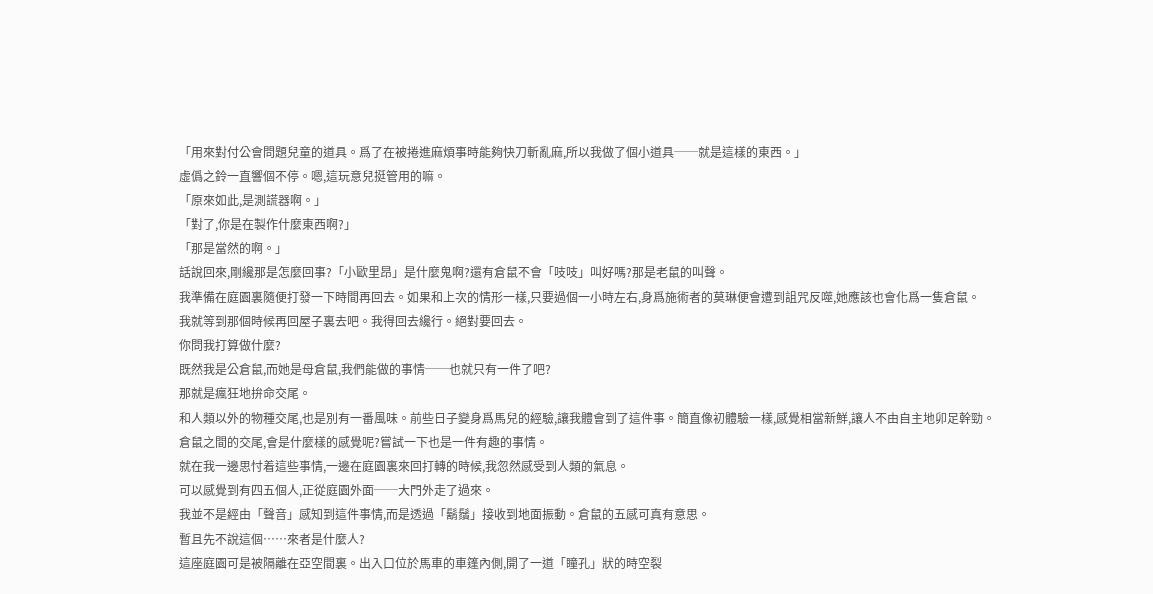「用來對付公會問題兒童的道具。爲了在被捲進麻煩事時能夠快刀斬亂麻,所以我做了個小道具──就是這樣的東西。」
虛僞之鈴一直響個不停。嗯,這玩意兒挺管用的嘛。
「原來如此,是測謊器啊。」
「對了,你是在製作什麼東西啊?」
「那是當然的啊。」
話說回來,剛纔那是怎麼回事?「小歐里昂」是什麼鬼啊?還有倉鼠不會「吱吱」叫好嗎?那是老鼠的叫聲。
我準備在庭園裏隨便打發一下時間再回去。如果和上次的情形一樣,只要過個一小時左右,身爲施術者的莫琳便會遭到詛咒反噬,她應該也會化爲一隻倉鼠。
我就等到那個時候再回屋子裏去吧。我得回去纔行。絕對要回去。
你問我打算做什麼?
既然我是公倉鼠,而她是母倉鼠,我們能做的事情──也就只有一件了吧?
那就是瘋狂地拚命交尾。
和人類以外的物種交尾,也是別有一番風味。前些日子變身爲馬兒的經驗,讓我體會到了這件事。簡直像初體驗一樣,感覺相當新鮮,讓人不由自主地卯足幹勁。
倉鼠之間的交尾,會是什麼樣的感覺呢?嘗試一下也是一件有趣的事情。
就在我一邊思忖着這些事情,一邊在庭園裏來回打轉的時候,我忽然感受到人類的氣息。
可以感覺到有四五個人,正從庭園外面──大門外走了過來。
我並不是經由「聲音」感知到這件事情,而是透過「鬍鬚」接收到地面振動。倉鼠的五感可真有意思。
暫且先不說這個……來者是什麼人?
這座庭園可是被隔離在亞空間裏。出入口位於馬車的車篷內側,開了一道「瞳孔」狀的時空裂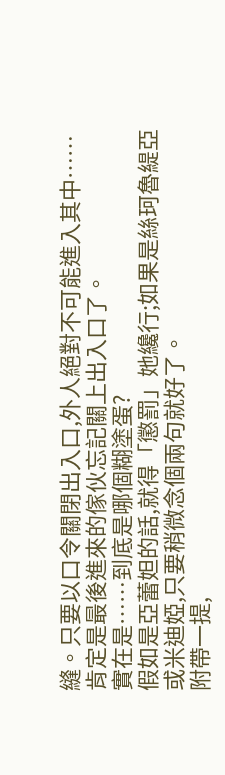縫。只要以口令關閉出入口,外人絕對不可能進入其中……
肯定是最後進來的傢伙忘記關上出入口了。
實在是……到底是哪個糊塗蛋?
假如是亞蕾妲的話,就得「懲罰」她纔行;如果是絲珂魯緹亞或米迪婭,只要稍微念個兩句就好了。
附帶一提,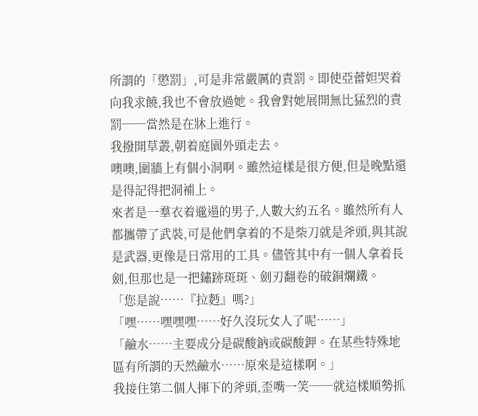所謂的「懲罰」,可是非常嚴厲的責罰。即使亞蕾妲哭着向我求饒,我也不會放過她。我會對她展開無比猛烈的責罰──當然是在牀上進行。
我撥開草叢,朝着庭園外頭走去。
噢噢,圍牆上有個小洞啊。雖然這樣是很方便,但是晚點還是得記得把洞補上。
來者是一羣衣着邋遢的男子,人數大約五名。雖然所有人都攜帶了武裝,可是他們拿着的不是柴刀就是斧頭,與其說是武器,更像是日常用的工具。儘管其中有一個人拿着長劍,但那也是一把鏽跡斑斑、劍刃翻卷的破銅爛鐵。
「您是說……『拉麪』嗎?」
「嘿……嘿嘿嘿……好久沒玩女人了呢……」
「鹼水……主要成分是碳酸鈉或碳酸鉀。在某些特殊地區有所謂的天然鹼水……原來是這樣啊。」
我接住第二個人揮下的斧頭,歪嘴一笑──就這樣順勢抓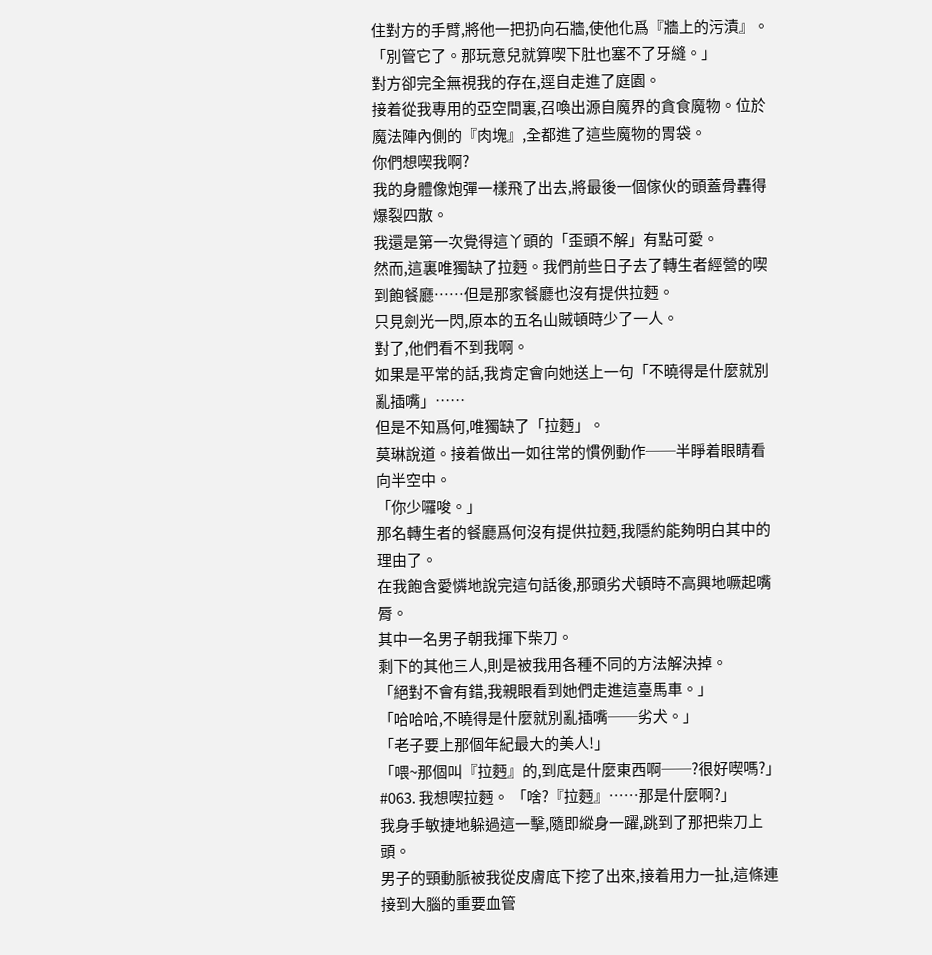住對方的手臂,將他一把扔向石牆,使他化爲『牆上的污漬』。
「別管它了。那玩意兒就算喫下肚也塞不了牙縫。」
對方卻完全無視我的存在,逕自走進了庭園。
接着從我專用的亞空間裏,召喚出源自魔界的貪食魔物。位於魔法陣內側的『肉塊』,全都進了這些魔物的胃袋。
你們想喫我啊?
我的身體像炮彈一樣飛了出去,將最後一個傢伙的頭蓋骨轟得爆裂四散。
我還是第一次覺得這丫頭的「歪頭不解」有點可愛。
然而,這裏唯獨缺了拉麪。我們前些日子去了轉生者經營的喫到飽餐廳……但是那家餐廳也沒有提供拉麪。
只見劍光一閃,原本的五名山賊頓時少了一人。
對了,他們看不到我啊。
如果是平常的話,我肯定會向她送上一句「不曉得是什麼就別亂插嘴」……
但是不知爲何,唯獨缺了「拉麪」。
莫琳說道。接着做出一如往常的慣例動作──半睜着眼睛看向半空中。
「你少囉唆。」
那名轉生者的餐廳爲何沒有提供拉麪,我隱約能夠明白其中的理由了。
在我飽含愛憐地說完這句話後,那頭劣犬頓時不高興地噘起嘴脣。
其中一名男子朝我揮下柴刀。
剩下的其他三人,則是被我用各種不同的方法解決掉。
「絕對不會有錯,我親眼看到她們走進這臺馬車。」
「哈哈哈,不曉得是什麼就別亂插嘴──劣犬。」
「老子要上那個年紀最大的美人!」
「喂~那個叫『拉麪』的,到底是什麼東西啊──?很好喫嗎?」
#063. 我想喫拉麪。 「啥?『拉麪』……那是什麼啊?」
我身手敏捷地躲過這一擊,隨即縱身一躍,跳到了那把柴刀上頭。
男子的頸動脈被我從皮膚底下挖了出來,接着用力一扯,這條連接到大腦的重要血管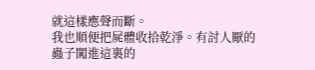就這樣應聲而斷。
我也順便把屍體收拾乾淨。有討人厭的蟲子闖進這裏的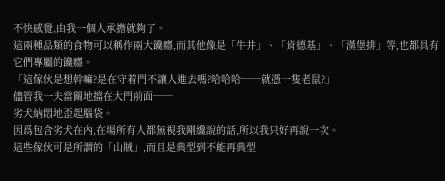不快感覺,由我一個人承擔就夠了。
這兩種品類的食物可以稱作兩大饞癮,而其他像是「牛井」、「肯德基」、「漢堡排」等,也都具有它們專屬的饞癮。
「這傢伙是想幹嘛?是在守着門不讓人進去嗎?哈哈哈──就憑一隻老鼠?」
儘管我一夫當關地擋在大門前面──
劣犬納悶地歪起腦袋。
因爲包含劣犬在內,在場所有人都無視我剛纔說的話,所以我只好再說一次。
這些傢伙可是所謂的「山賊」,而且是典型到不能再典型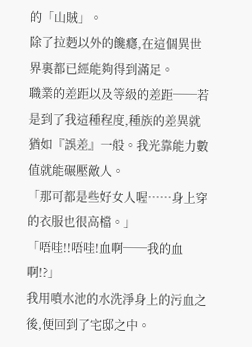的「山賊」。
除了拉麪以外的饞癮,在這個異世界裏都已經能夠得到滿足。
職業的差距以及等級的差距──若是到了我這種程度,種族的差異就猶如『誤差』一般。我光靠能力數值就能碾壓敵人。
「那可都是些好女人喔……身上穿的衣服也很高檔。」
「唔哇!!唔哇!血啊──我的血啊!?」
我用噴水池的水洗淨身上的污血之後,便回到了宅邸之中。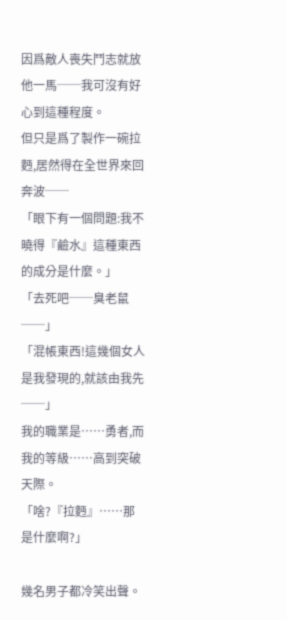因爲敵人喪失鬥志就放他一馬──我可沒有好心到這種程度。
但只是爲了製作一碗拉麪,居然得在全世界來回奔波──
「眼下有一個問題:我不曉得『鹼水』這種東西的成分是什麼。」
「去死吧──臭老鼠──」
「混帳東西!這幾個女人是我發現的,就該由我先──」
我的職業是……勇者,而我的等級……高到突破天際。
「啥?『拉麪』……那是什麼啊?」

幾名男子都冷笑出聲。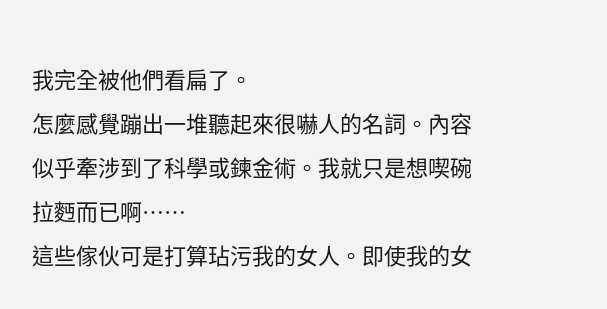我完全被他們看扁了。
怎麼感覺蹦出一堆聽起來很嚇人的名詞。內容似乎牽涉到了科學或鍊金術。我就只是想喫碗拉麪而已啊……
這些傢伙可是打算玷污我的女人。即使我的女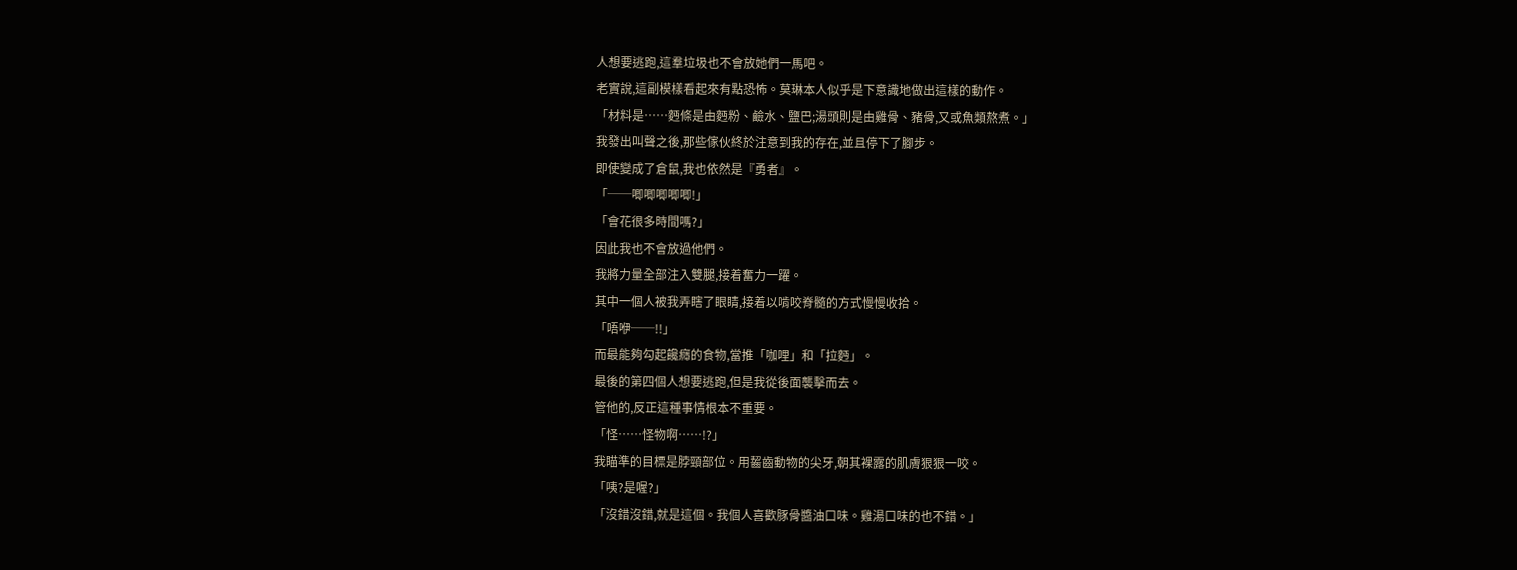人想要逃跑,這羣垃圾也不會放她們一馬吧。
老實說,這副模樣看起來有點恐怖。莫琳本人似乎是下意識地做出這樣的動作。
「材料是……麪條是由麪粉、鹼水、鹽巴;湯頭則是由雞骨、豬骨,又或魚類熬煮。」
我發出叫聲之後,那些傢伙終於注意到我的存在,並且停下了腳步。
即使變成了倉鼠,我也依然是『勇者』。
「──唧唧唧唧唧!」
「會花很多時間嗎?」
因此我也不會放過他們。
我將力量全部注入雙腿,接着奮力一躍。
其中一個人被我弄瞎了眼睛,接着以啃咬脊髓的方式慢慢收拾。
「唔咿──!!」
而最能夠勾起饞癮的食物,當推「咖哩」和「拉麪」。
最後的第四個人想要逃跑,但是我從後面襲擊而去。
管他的,反正這種事情根本不重要。
「怪……怪物啊……!?」
我瞄準的目標是脖頸部位。用齧齒動物的尖牙,朝其裸露的肌膚狠狠一咬。
「咦?是喔?」
「沒錯沒錯,就是這個。我個人喜歡豚骨醬油口味。雞湯口味的也不錯。」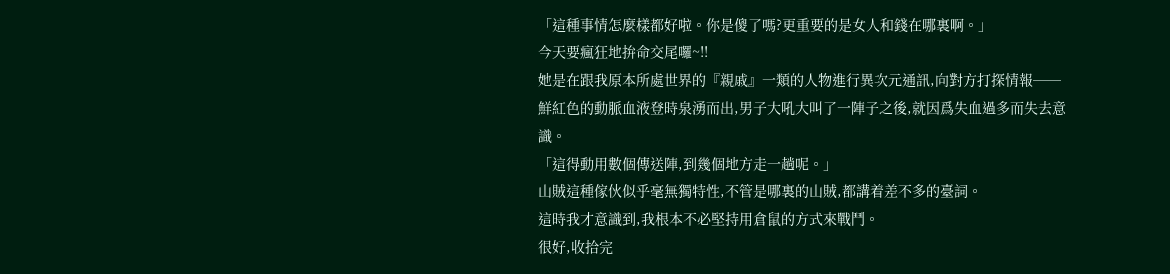「這種事情怎麼樣都好啦。你是傻了嗎?更重要的是女人和錢在哪裏啊。」
今天要瘋狂地拚命交尾囉~!!
她是在跟我原本所處世界的『親戚』一類的人物進行異次元通訊,向對方打探情報──
鮮紅色的動脈血液登時泉湧而出,男子大吼大叫了一陣子之後,就因爲失血過多而失去意識。
「這得動用數個傳送陣,到幾個地方走一趟呢。」
山賊這種傢伙似乎毫無獨特性,不管是哪裏的山賊,都講着差不多的臺詞。
這時我才意識到,我根本不必堅持用倉鼠的方式來戰鬥。
很好,收拾完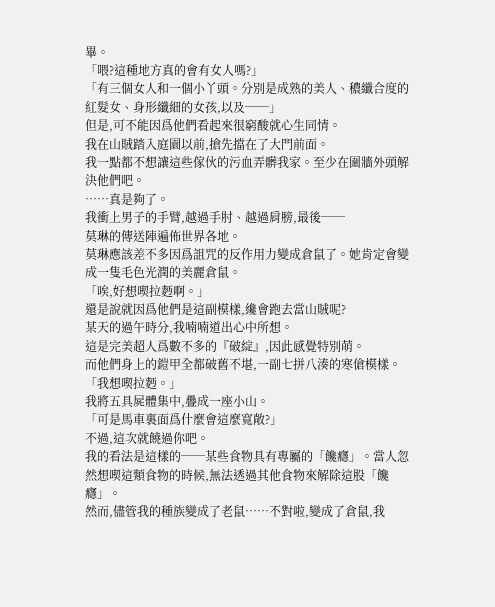畢。
「喂?這種地方真的會有女人嗎?」
「有三個女人和一個小丫頭。分別是成熟的美人、穠纖合度的紅髮女、身形纖細的女孩,以及──」
但是,可不能因爲他們看起來很窮酸就心生同情。
我在山賊踏入庭園以前,搶先擋在了大門前面。
我一點都不想讓這些傢伙的污血弄髒我家。至少在圍牆外頭解決他們吧。
……真是夠了。
我衝上男子的手臂,越過手肘、越過肩膀,最後──
莫琳的傳送陣遍佈世界各地。
莫琳應該差不多因爲詛咒的反作用力變成倉鼠了。她肯定會變成一隻毛色光潤的美麗倉鼠。
「唉,好想喫拉麪啊。」
還是說就因爲他們是這副模樣,纔會跑去當山賊呢?
某天的過午時分,我喃喃道出心中所想。
這是完美超人爲數不多的『破綻』,因此感覺特別萌。
而他們身上的鎧甲全都破舊不堪,一副七拼八湊的寒傖模樣。
「我想喫拉麪。」
我將五具屍體集中,疊成一座小山。
「可是馬車裏面爲什麼會這麼寬敞?」
不過,這次就饒過你吧。
我的看法是這樣的──某些食物具有專屬的「饞癮」。當人忽然想喫這類食物的時候,無法透過其他食物來解除這股「饞癮」。
然而,儘管我的種族變成了老鼠……不對啦,變成了倉鼠,我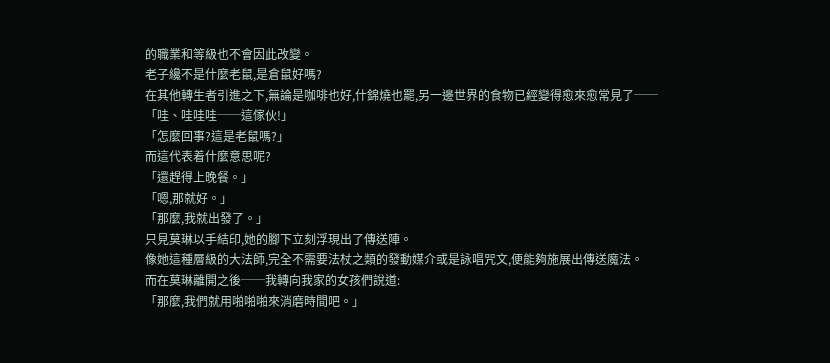的職業和等級也不會因此改變。
老子纔不是什麼老鼠,是倉鼠好嗎?
在其他轉生者引進之下,無論是咖啡也好,什錦燒也罷,另一邊世界的食物已經變得愈來愈常見了──
「哇、哇哇哇──這傢伙!」
「怎麼回事?這是老鼠嗎?」
而這代表着什麼意思呢?
「還趕得上晚餐。」
「嗯,那就好。」
「那麼,我就出發了。」
只見莫琳以手結印,她的腳下立刻浮現出了傳送陣。
像她這種層級的大法師,完全不需要法杖之類的發動媒介或是詠唱咒文,便能夠施展出傳送魔法。
而在莫琳離開之後──我轉向我家的女孩們說道:
「那麼,我們就用啪啪啪來消磨時間吧。」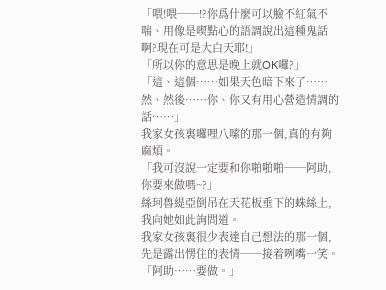「喂!喂──!?你爲什麼可以臉不紅氣不喘、用像是喫點心的語調說出這種鬼話啊?現在可是大白天耶!」
「所以你的意思是晚上就OK囉?」
「這、這個……如果天色暗下來了……然、然後……你、你又有用心營造情調的話……」
我家女孩裏囉哩八嗦的那一個,真的有夠麻煩。
「我可沒說一定要和你啪啪啪──阿助,你要來做嗎~?」
絲珂魯緹亞倒吊在天花板垂下的蛛絲上,我向她如此詢問道。
我家女孩裏很少表達自己想法的那一個,先是露出愣住的表情──接着咧嘴一笑。
「阿助……要做。」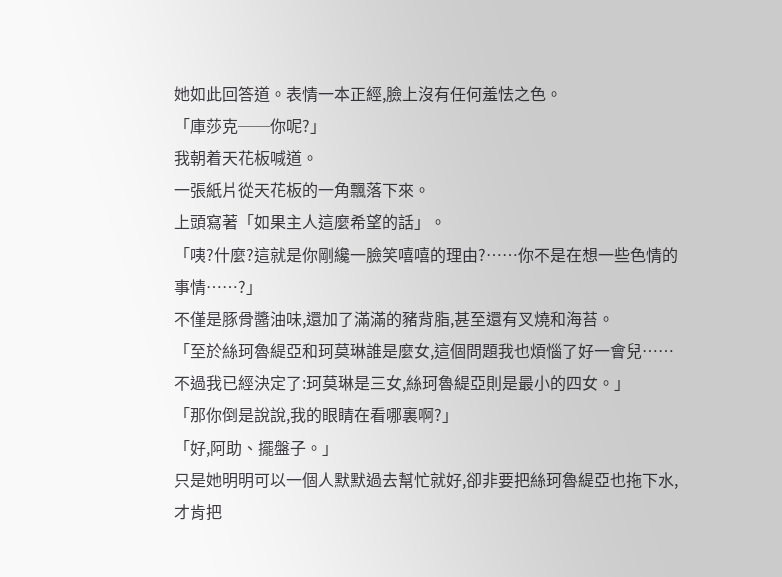她如此回答道。表情一本正經,臉上沒有任何羞怯之色。
「庫莎克──你呢?」
我朝着天花板喊道。
一張紙片從天花板的一角飄落下來。
上頭寫著「如果主人這麼希望的話」。
「咦?什麼?這就是你剛纔一臉笑嘻嘻的理由?……你不是在想一些色情的事情……?」
不僅是豚骨醬油味,還加了滿滿的豬背脂,甚至還有叉燒和海苔。
「至於絲珂魯緹亞和珂莫琳誰是麼女,這個問題我也煩惱了好一會兒……不過我已經決定了:珂莫琳是三女,絲珂魯緹亞則是最小的四女。」
「那你倒是說說,我的眼睛在看哪裏啊?」
「好,阿助、擺盤子。」
只是她明明可以一個人默默過去幫忙就好,卻非要把絲珂魯緹亞也拖下水,才肯把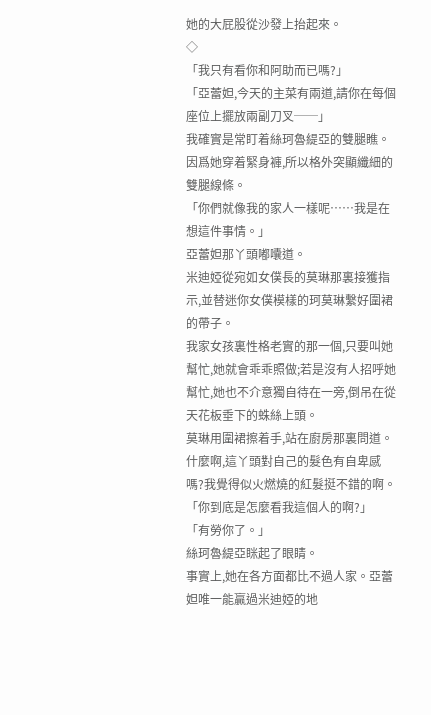她的大屁股從沙發上抬起來。
◇
「我只有看你和阿助而已嗎?」
「亞蕾妲,今天的主菜有兩道,請你在每個座位上擺放兩副刀叉──」
我確實是常盯着絲珂魯緹亞的雙腿瞧。因爲她穿着緊身褲,所以格外突顯纖細的雙腿線條。
「你們就像我的家人一樣呢……我是在想這件事情。」
亞蕾妲那丫頭嘟囔道。
米迪婭從宛如女僕長的莫琳那裏接獲指示,並替迷你女僕模樣的珂莫琳繫好圍裙的帶子。
我家女孩裏性格老實的那一個,只要叫她幫忙,她就會乖乖照做;若是沒有人招呼她幫忙,她也不介意獨自待在一旁,倒吊在從天花板垂下的蛛絲上頭。
莫琳用圍裙擦着手,站在廚房那裏問道。
什麼啊,這丫頭對自己的髮色有自卑感嗎?我覺得似火燃燒的紅髮挺不錯的啊。
「你到底是怎麼看我這個人的啊?」
「有勞你了。」
絲珂魯緹亞眯起了眼睛。
事實上,她在各方面都比不過人家。亞蕾妲唯一能贏過米迪婭的地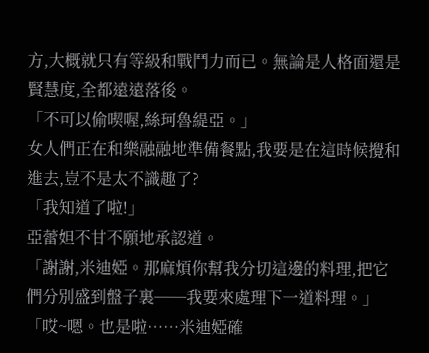方,大概就只有等級和戰鬥力而已。無論是人格面還是賢慧度,全都遠遠落後。
「不可以偷喫喔,絲珂魯緹亞。」
女人們正在和樂融融地準備餐點,我要是在這時候攪和進去,豈不是太不識趣了?
「我知道了啦!」
亞蕾妲不甘不願地承認道。
「謝謝,米迪婭。那麻煩你幫我分切這邊的料理,把它們分別盛到盤子裏──我要來處理下一道料理。」
「哎~嗯。也是啦……米迪婭確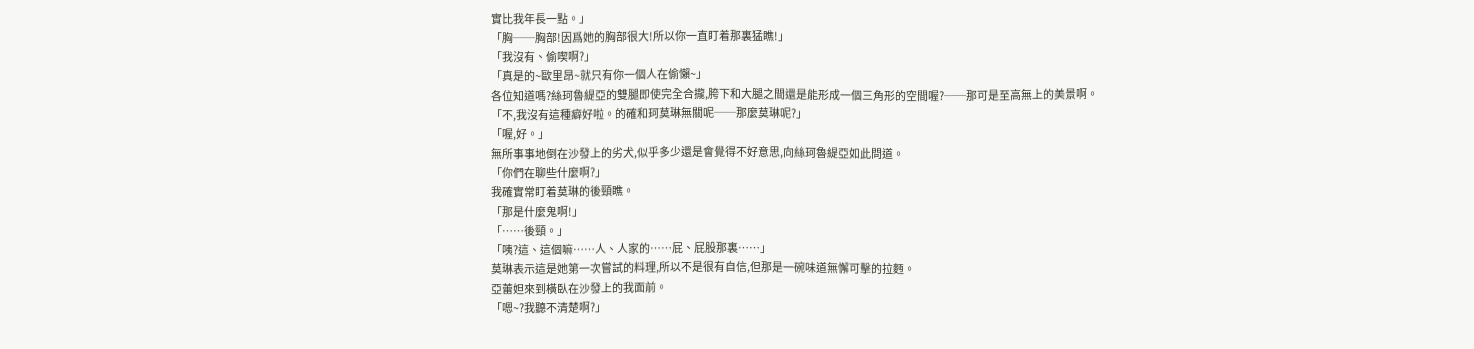實比我年長一點。」
「胸──胸部!因爲她的胸部很大!所以你一直盯着那裏猛瞧!」
「我沒有、偷喫啊?」
「真是的~歐里昂~就只有你一個人在偷懶~」
各位知道嗎?絲珂魯緹亞的雙腿即使完全合攏,胯下和大腿之間還是能形成一個三角形的空間喔?──那可是至高無上的美景啊。
「不,我沒有這種癖好啦。的確和珂莫琳無關呢──那麼莫琳呢?」
「喔,好。」
無所事事地倒在沙發上的劣犬,似乎多少還是會覺得不好意思,向絲珂魯緹亞如此問道。
「你們在聊些什麼啊?」
我確實常盯着莫琳的後頸瞧。
「那是什麼鬼啊!」
「……後頸。」
「咦?這、這個嘛……人、人家的……屁、屁股那裏……」
莫琳表示這是她第一次嘗試的料理,所以不是很有自信,但那是一碗味道無懈可擊的拉麪。
亞蕾妲來到橫臥在沙發上的我面前。
「嗯~?我聽不清楚啊?」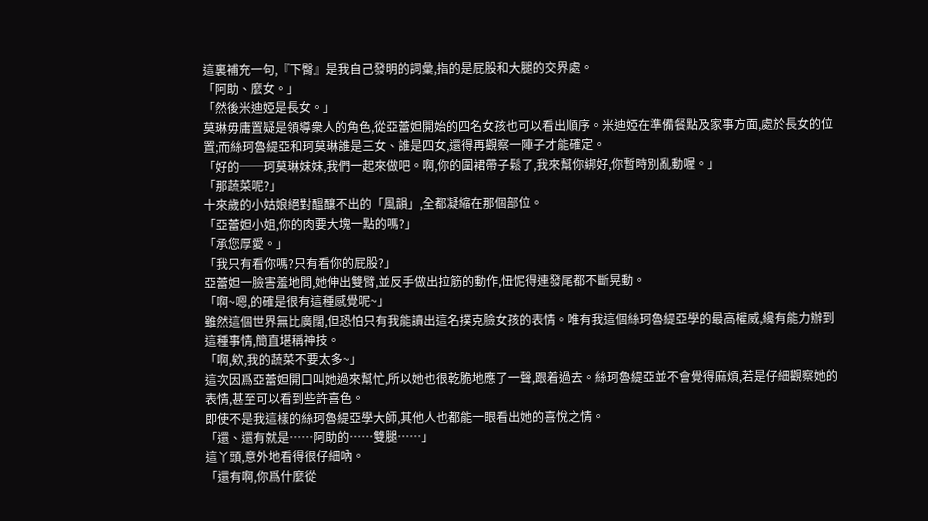這裏補充一句,『下臀』是我自己發明的詞彙,指的是屁股和大腿的交界處。
「阿助、麼女。」
「然後米迪婭是長女。」
莫琳毋庸置疑是領導衆人的角色,從亞蕾妲開始的四名女孩也可以看出順序。米迪婭在準備餐點及家事方面,處於長女的位置;而絲珂魯緹亞和珂莫琳誰是三女、誰是四女,還得再觀察一陣子才能確定。
「好的──珂莫琳妹妹,我們一起來做吧。啊,你的圍裙帶子鬆了,我來幫你綁好,你暫時別亂動喔。」
「那蔬菜呢?」
十來歲的小姑娘絕對醞釀不出的「風韻」,全都凝縮在那個部位。
「亞蕾妲小姐,你的肉要大塊一點的嗎?」
「承您厚愛。」
「我只有看你嗎?只有看你的屁股?」
亞蕾妲一臉害羞地問,她伸出雙臂,並反手做出拉筋的動作,忸怩得連發尾都不斷晃動。
「啊~嗯,的確是很有這種感覺呢~」
雖然這個世界無比廣闊,但恐怕只有我能讀出這名撲克臉女孩的表情。唯有我這個絲珂魯緹亞學的最高權威,纔有能力辦到這種事情,簡直堪稱神技。
「啊,欸,我的蔬菜不要太多~」
這次因爲亞蕾妲開口叫她過來幫忙,所以她也很乾脆地應了一聲,跟着過去。絲珂魯緹亞並不會覺得麻煩,若是仔細觀察她的表情,甚至可以看到些許喜色。
即使不是我這樣的絲珂魯緹亞學大師,其他人也都能一眼看出她的喜悅之情。
「還、還有就是……阿助的……雙腿……」
這丫頭,意外地看得很仔細吶。
「還有啊,你爲什麼從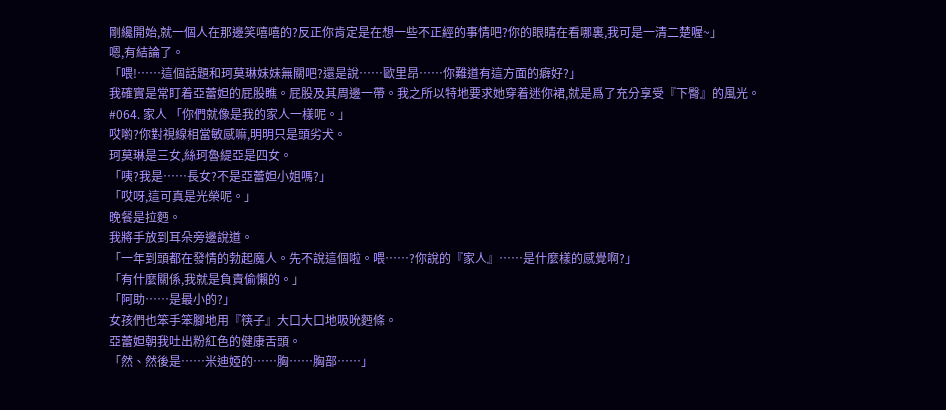剛纔開始,就一個人在那邊笑嘻嘻的?反正你肯定是在想一些不正經的事情吧?你的眼睛在看哪裏,我可是一清二楚喔~」
嗯,有結論了。
「喂!……這個話題和珂莫琳妹妹無關吧?還是說……歐里昂……你難道有這方面的癖好?」
我確實是常盯着亞蕾妲的屁股瞧。屁股及其周邊一帶。我之所以特地要求她穿着迷你裙,就是爲了充分享受『下臀』的風光。
#064. 家人 「你們就像是我的家人一樣呢。」
哎喲?你對視線相當敏感嘛,明明只是頭劣犬。
珂莫琳是三女,絲珂魯緹亞是四女。
「咦?我是……長女?不是亞蕾妲小姐嗎?」
「哎呀,這可真是光榮呢。」
晚餐是拉麪。
我將手放到耳朵旁邊說道。
「一年到頭都在發情的勃起魔人。先不說這個啦。喂……?你說的『家人』……是什麼樣的感覺啊?」
「有什麼關係,我就是負責偷懶的。」
「阿助……是最小的?」
女孩們也笨手笨腳地用『筷子』大口大口地吸吮麪條。
亞蕾妲朝我吐出粉紅色的健康舌頭。
「然、然後是……米迪婭的……胸……胸部……」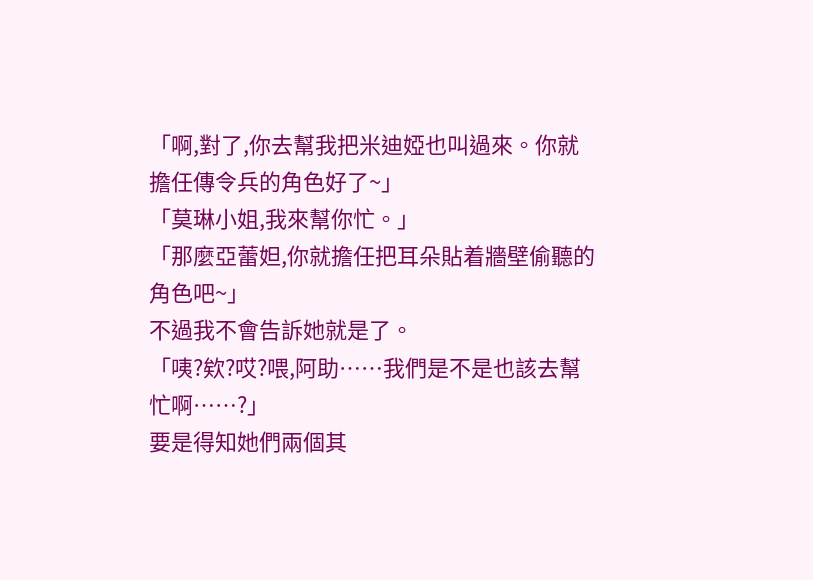「啊,對了,你去幫我把米迪婭也叫過來。你就擔任傳令兵的角色好了~」
「莫琳小姐,我來幫你忙。」
「那麼亞蕾妲,你就擔任把耳朵貼着牆壁偷聽的角色吧~」
不過我不會告訴她就是了。
「咦?欸?哎?喂,阿助……我們是不是也該去幫忙啊……?」
要是得知她們兩個其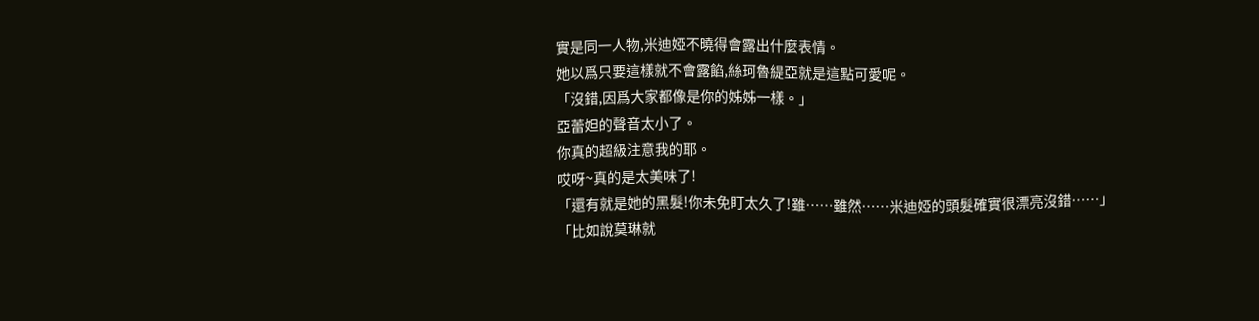實是同一人物,米迪婭不曉得會露出什麼表情。
她以爲只要這樣就不會露餡,絲珂魯緹亞就是這點可愛呢。
「沒錯,因爲大家都像是你的姊姊一樣。」
亞蕾妲的聲音太小了。
你真的超級注意我的耶。
哎呀~真的是太美味了!
「還有就是她的黑髮!你未免盯太久了!雖……雖然……米迪婭的頭髮確實很漂亮沒錯……」
「比如說莫琳就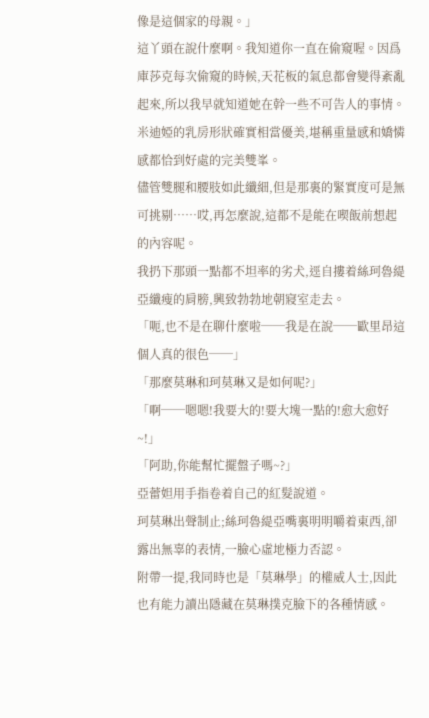像是這個家的母親。」
這丫頭在說什麼啊。我知道你一直在偷窺喔。因爲庫莎克每次偷窺的時候,天花板的氣息都會變得紊亂起來,所以我早就知道她在幹一些不可告人的事情。
米迪婭的乳房形狀確實相當優美,堪稱重量感和嬌憐感都恰到好處的完美雙峯。
儘管雙腿和腰肢如此纖細,但是那裏的緊實度可是無可挑剔……哎,再怎麼說,這都不是能在喫飯前想起的內容呢。
我扔下那頭一點都不坦率的劣犬,逕自摟着絲珂魯緹亞纖瘦的肩膀,興致勃勃地朝寢室走去。
「呃,也不是在聊什麼啦──我是在說──歐里昂這個人真的很色──」
「那麼莫琳和珂莫琳又是如何呢?」
「啊──嗯嗯!我要大的!要大塊一點的!愈大愈好~!」
「阿助,你能幫忙擺盤子嗎~?」
亞蕾妲用手指卷着自己的紅髮說道。
珂莫琳出聲制止;絲珂魯緹亞嘴裏明明嚼着東西,卻露出無辜的表情,一臉心虛地極力否認。
附帶一提,我同時也是「莫琳學」的權威人士,因此也有能力讀出隱藏在莫琳撲克臉下的各種情感。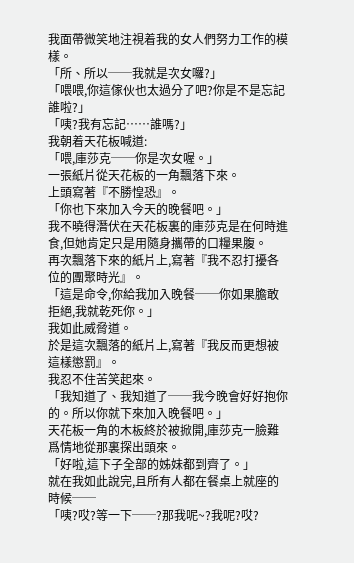我面帶微笑地注視着我的女人們努力工作的模樣。
「所、所以──我就是次女囉?」
「喂喂,你這傢伙也太過分了吧?你是不是忘記誰啦?」
「咦?我有忘記……誰嗎?」
我朝着天花板喊道:
「喂,庫莎克──你是次女喔。」
一張紙片從天花板的一角飄落下來。
上頭寫著『不勝惶恐』。
「你也下來加入今天的晚餐吧。」
我不曉得潛伏在天花板裏的庫莎克是在何時進食,但她肯定只是用隨身攜帶的口糧果腹。
再次飄落下來的紙片上,寫著『我不忍打擾各位的團聚時光』。
「這是命令,你給我加入晚餐──你如果膽敢拒絕,我就乾死你。」
我如此威脅道。
於是這次飄落的紙片上,寫著『我反而更想被這樣懲罰』。
我忍不住苦笑起來。
「我知道了、我知道了──我今晚會好好抱你的。所以你就下來加入晚餐吧。」
天花板一角的木板終於被掀開,庫莎克一臉難爲情地從那裏探出頭來。
「好啦,這下子全部的姊妹都到齊了。」
就在我如此說完,且所有人都在餐桌上就座的時候──
「咦?哎?等一下──?那我呢~?我呢?哎?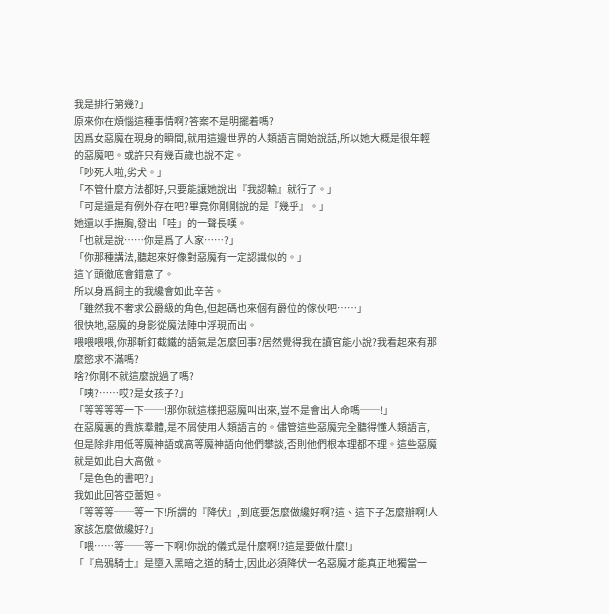我是排行第幾?」
原來你在煩惱這種事情啊?答案不是明擺着嗎?
因爲女惡魔在現身的瞬間,就用這邊世界的人類語言開始說話,所以她大概是很年輕的惡魔吧。或許只有幾百歲也說不定。
「吵死人啦,劣犬。」
「不管什麼方法都好,只要能讓她說出『我認輸』就行了。」
「可是還是有例外存在吧?畢竟你剛剛說的是『幾乎』。」
她還以手撫胸,發出「哇」的一聲長嘆。
「也就是說……你是爲了人家……?」
「你那種講法,聽起來好像對惡魔有一定認識似的。」
這丫頭徹底會錯意了。
所以身爲飼主的我纔會如此辛苦。
「雖然我不奢求公爵級的角色,但起碼也來個有爵位的傢伙吧……」
很快地,惡魔的身影從魔法陣中浮現而出。
喂喂喂喂,你那斬釘截鐵的語氣是怎麼回事?居然覺得我在讀官能小說?我看起來有那麼慾求不滿嗎?
啥?你剛不就這麼說過了嗎?
「咦?……哎?是女孩子?」
「等等等等一下──!那你就這樣把惡魔叫出來,豈不是會出人命嗎──!」
在惡魔裏的貴族羣體,是不屑使用人類語言的。儘管這些惡魔完全聽得懂人類語言,但是除非用低等魔神語或高等魔神語向他們攀談,否則他們根本理都不理。這些惡魔就是如此自大高傲。
「是色色的書吧?」
我如此回答亞蕾妲。
「等等等──等一下!所謂的『降伏』,到底要怎麼做纔好啊?這、這下子怎麼辦啊!人家該怎麼做纔好?」
「喂……等──等一下啊!你說的儀式是什麼啊!?這是要做什麼!」
「『烏鴉騎士』是墮入黑暗之道的騎士,因此必須降伏一名惡魔才能真正地獨當一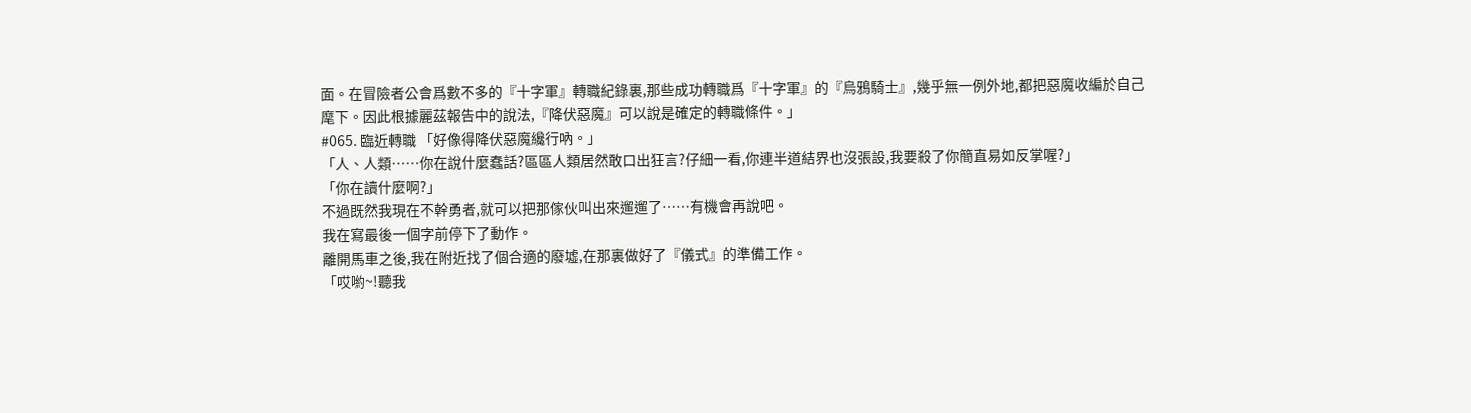面。在冒險者公會爲數不多的『十字軍』轉職紀錄裏,那些成功轉職爲『十字軍』的『烏鴉騎士』,幾乎無一例外地,都把惡魔收編於自己麾下。因此根據麗茲報告中的說法,『降伏惡魔』可以說是確定的轉職條件。」
#065. 臨近轉職 「好像得降伏惡魔纔行吶。」
「人、人類……你在說什麼蠢話?區區人類居然敢口出狂言?仔細一看,你連半道結界也沒張設,我要殺了你簡直易如反掌喔?」
「你在讀什麼啊?」
不過既然我現在不幹勇者,就可以把那傢伙叫出來遛遛了……有機會再說吧。
我在寫最後一個字前停下了動作。
離開馬車之後,我在附近找了個合適的廢墟,在那裏做好了『儀式』的準備工作。
「哎喲~!聽我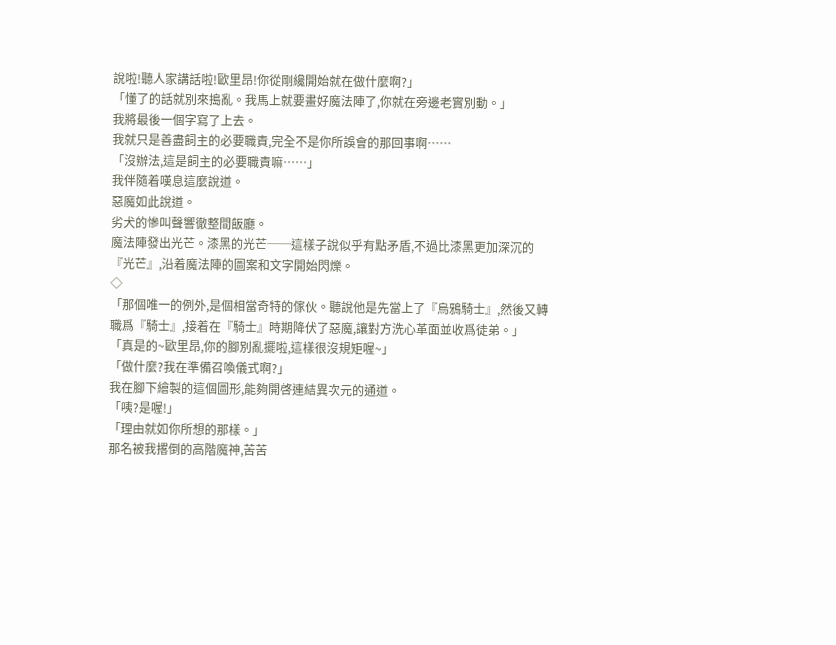說啦!聽人家講話啦!歐里昂!你從剛纔開始就在做什麼啊?」
「懂了的話就別來搗亂。我馬上就要畫好魔法陣了,你就在旁邊老實別動。」
我將最後一個字寫了上去。
我就只是善盡飼主的必要職責,完全不是你所誤會的那回事啊……
「沒辦法,這是飼主的必要職責嘛……」
我伴隨着嘆息這麼說道。
惡魔如此說道。
劣犬的慘叫聲響徹整間飯廳。
魔法陣發出光芒。漆黑的光芒──這樣子說似乎有點矛盾,不過比漆黑更加深沉的『光芒』,沿着魔法陣的圖案和文字開始閃爍。
◇
「那個唯一的例外,是個相當奇特的傢伙。聽說他是先當上了『烏鴉騎士』,然後又轉職爲『騎士』,接着在『騎士』時期降伏了惡魔,讓對方洗心革面並收爲徒弟。」
「真是的~歐里昂,你的腳別亂擺啦,這樣很沒規矩喔~」
「做什麼?我在準備召喚儀式啊?」
我在腳下繪製的這個圖形,能夠開啓連結異次元的通道。
「咦?是喔!」
「理由就如你所想的那樣。」
那名被我撂倒的高階魔神,苦苦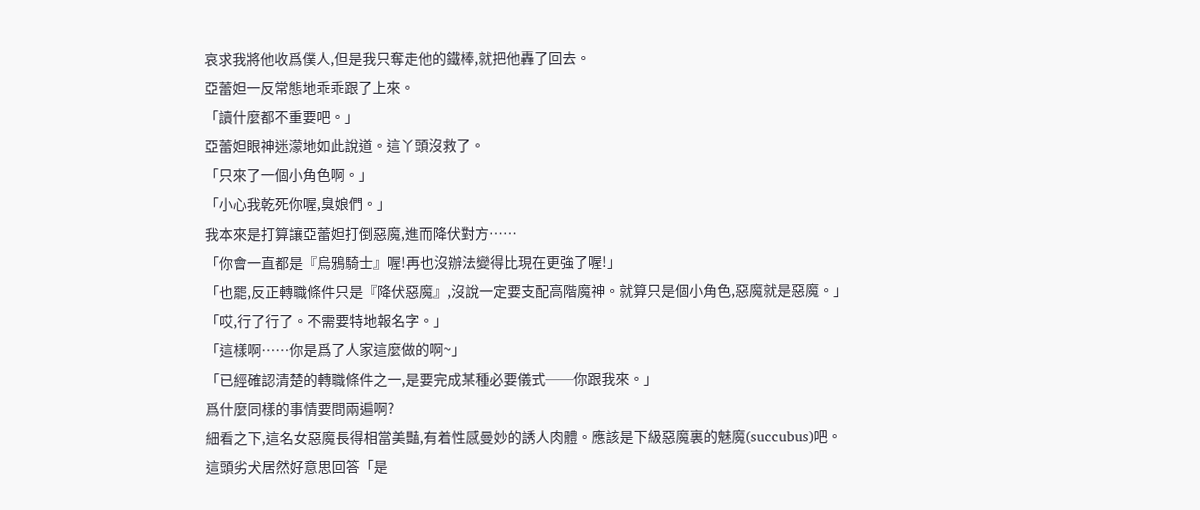哀求我將他收爲僕人,但是我只奪走他的鐵棒,就把他轟了回去。
亞蕾妲一反常態地乖乖跟了上來。
「讀什麼都不重要吧。」
亞蕾妲眼神迷濛地如此說道。這丫頭沒救了。
「只來了一個小角色啊。」
「小心我乾死你喔,臭娘們。」
我本來是打算讓亞蕾妲打倒惡魔,進而降伏對方……
「你會一直都是『烏鴉騎士』喔!再也沒辦法變得比現在更強了喔!」
「也罷,反正轉職條件只是『降伏惡魔』,沒說一定要支配高階魔神。就算只是個小角色,惡魔就是惡魔。」
「哎,行了行了。不需要特地報名字。」
「這樣啊……你是爲了人家這麼做的啊~」
「已經確認清楚的轉職條件之一,是要完成某種必要儀式──你跟我來。」
爲什麼同樣的事情要問兩遍啊?
細看之下,這名女惡魔長得相當美豔,有着性感曼妙的誘人肉體。應該是下級惡魔裏的魅魔(succubus)吧。
這頭劣犬居然好意思回答「是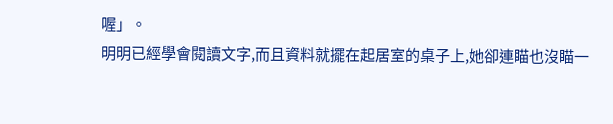喔」。
明明已經學會閱讀文字,而且資料就擺在起居室的桌子上,她卻連瞄也沒瞄一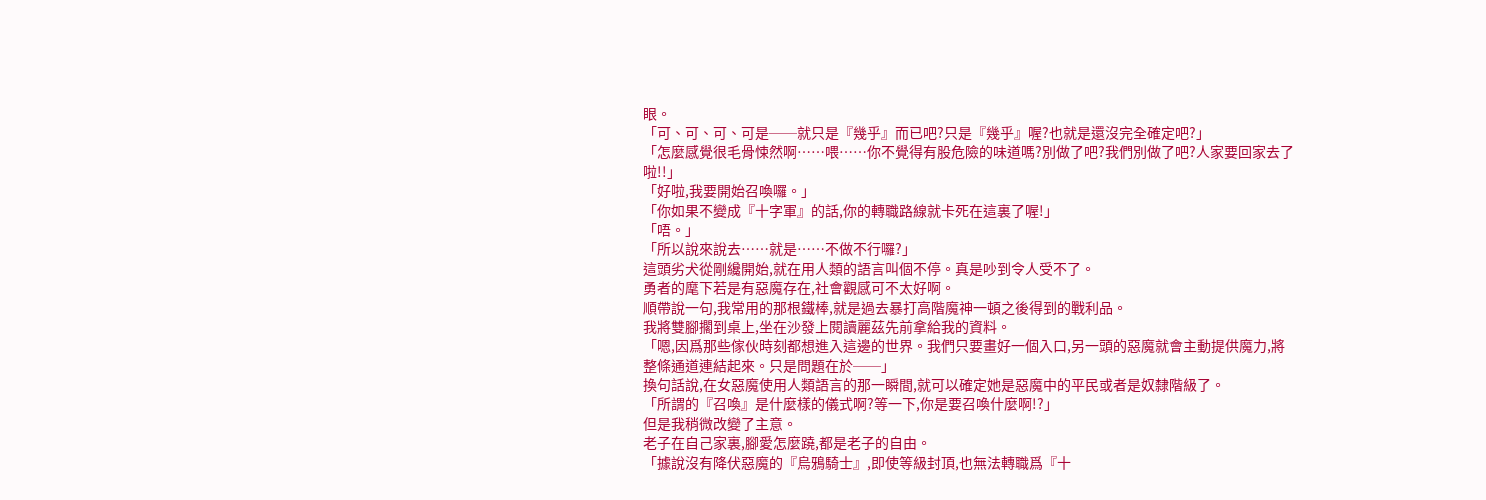眼。
「可、可、可、可是──就只是『幾乎』而已吧?只是『幾乎』喔?也就是還沒完全確定吧?」
「怎麼感覺很毛骨悚然啊……喂……你不覺得有股危險的味道嗎?別做了吧?我們別做了吧?人家要回家去了啦!!」
「好啦,我要開始召喚囉。」
「你如果不變成『十字軍』的話,你的轉職路線就卡死在這裏了喔!」
「唔。」
「所以說來說去……就是……不做不行囉?」
這頭劣犬從剛纔開始,就在用人類的語言叫個不停。真是吵到令人受不了。
勇者的麾下若是有惡魔存在,社會觀感可不太好啊。
順帶說一句,我常用的那根鐵棒,就是過去暴打高階魔神一頓之後得到的戰利品。
我將雙腳擱到桌上,坐在沙發上閱讀麗茲先前拿給我的資料。
「嗯,因爲那些傢伙時刻都想進入這邊的世界。我們只要畫好一個入口,另一頭的惡魔就會主動提供魔力,將整條通道連結起來。只是問題在於──」
換句話說,在女惡魔使用人類語言的那一瞬間,就可以確定她是惡魔中的平民或者是奴隸階級了。
「所謂的『召喚』是什麼樣的儀式啊?等一下,你是要召喚什麼啊!?」
但是我稍微改變了主意。
老子在自己家裏,腳愛怎麼蹺,都是老子的自由。
「據說沒有降伏惡魔的『烏鴉騎士』,即使等級封頂,也無法轉職爲『十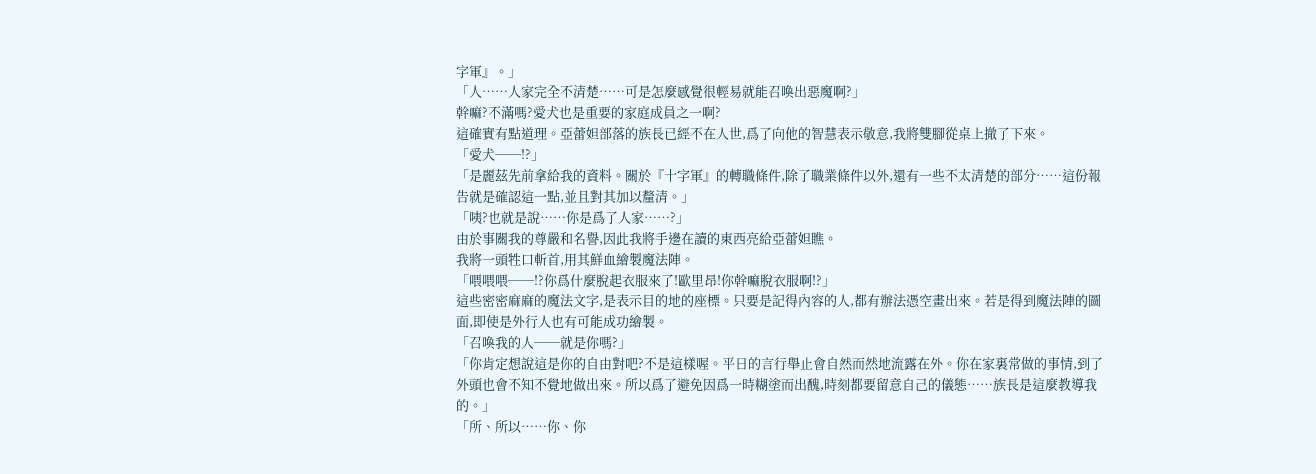字軍』。」
「人……人家完全不清楚……可是怎麼感覺很輕易就能召喚出惡魔啊?」
幹嘛?不滿嗎?愛犬也是重要的家庭成員之一啊?
這確實有點道理。亞蕾妲部落的族長已經不在人世,爲了向他的智慧表示敬意,我將雙腳從桌上撤了下來。
「愛犬──!?」
「是麗茲先前拿給我的資料。關於『十字軍』的轉職條件,除了職業條件以外,還有一些不太清楚的部分……這份報告就是確認這一點,並且對其加以釐清。」
「咦?也就是說……你是爲了人家……?」
由於事關我的尊嚴和名譽,因此我將手邊在讀的東西亮給亞蕾妲瞧。
我將一頭牲口斬首,用其鮮血繪製魔法陣。
「喂喂喂──!?你爲什麼脫起衣服來了!歐里昂!你幹嘛脫衣服啊!?」
這些密密麻麻的魔法文字,是表示目的地的座標。只要是記得內容的人,都有辦法憑空畫出來。若是得到魔法陣的圖面,即使是外行人也有可能成功繪製。
「召喚我的人──就是你嗎?」
「你肯定想說這是你的自由對吧?不是這樣喔。平日的言行舉止會自然而然地流露在外。你在家裏常做的事情,到了外頭也會不知不覺地做出來。所以爲了避免因爲一時糊塗而出醜,時刻都要留意自己的儀態……族長是這麼教導我的。」
「所、所以……你、你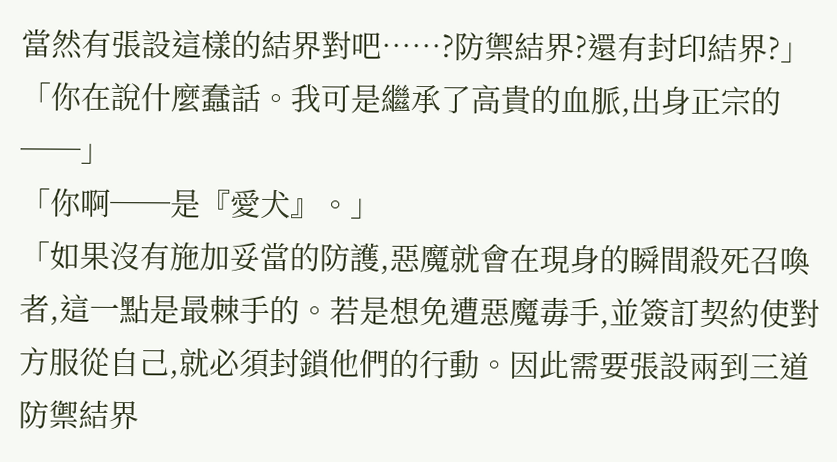當然有張設這樣的結界對吧……?防禦結界?還有封印結界?」
「你在說什麼蠢話。我可是繼承了高貴的血脈,出身正宗的──」
「你啊──是『愛犬』。」
「如果沒有施加妥當的防護,惡魔就會在現身的瞬間殺死召喚者,這一點是最棘手的。若是想免遭惡魔毒手,並簽訂契約使對方服從自己,就必須封鎖他們的行動。因此需要張設兩到三道防禦結界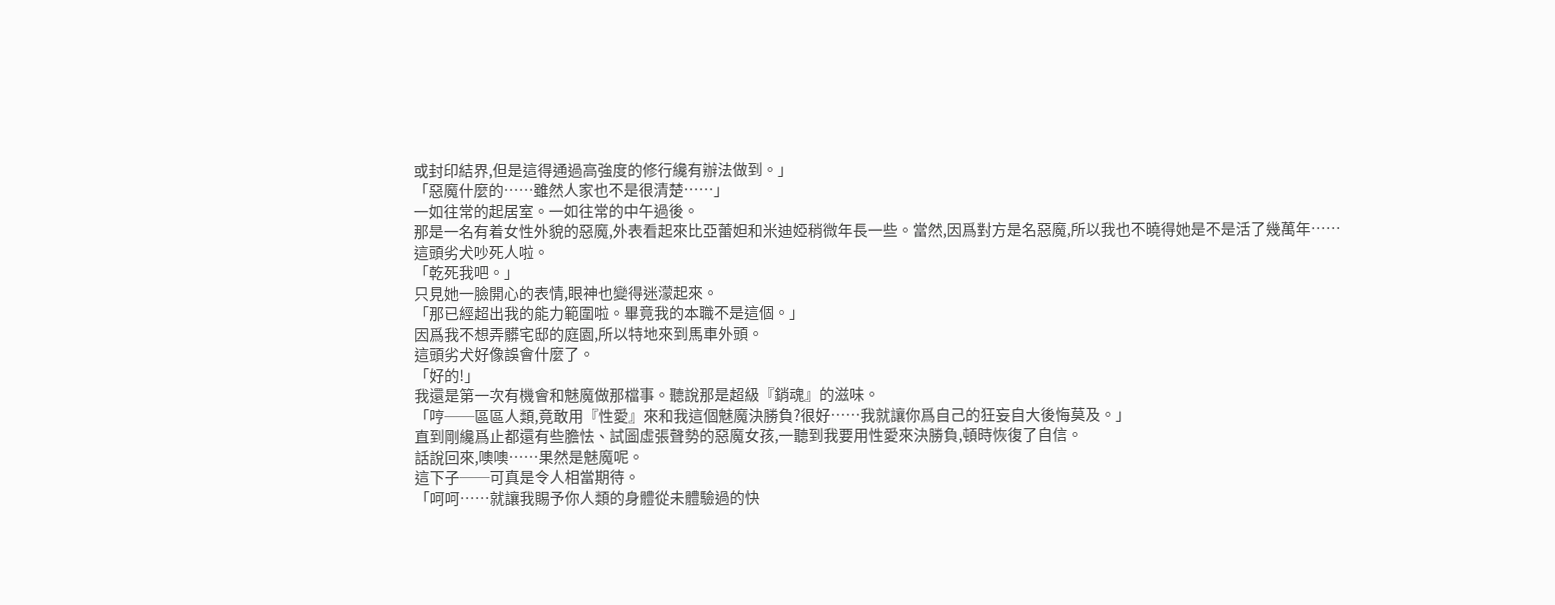或封印結界,但是這得通過高強度的修行纔有辦法做到。」
「惡魔什麼的……雖然人家也不是很清楚……」
一如往常的起居室。一如往常的中午過後。
那是一名有着女性外貌的惡魔,外表看起來比亞蕾妲和米迪婭稍微年長一些。當然,因爲對方是名惡魔,所以我也不曉得她是不是活了幾萬年……
這頭劣犬吵死人啦。
「乾死我吧。」
只見她一臉開心的表情,眼神也變得迷濛起來。
「那已經超出我的能力範圍啦。畢竟我的本職不是這個。」
因爲我不想弄髒宅邸的庭園,所以特地來到馬車外頭。
這頭劣犬好像誤會什麼了。
「好的!」
我還是第一次有機會和魅魔做那檔事。聽說那是超級『銷魂』的滋味。
「哼──區區人類,竟敢用『性愛』來和我這個魅魔決勝負?很好……我就讓你爲自己的狂妄自大後悔莫及。」
直到剛纔爲止都還有些膽怯、試圖虛張聲勢的惡魔女孩,一聽到我要用性愛來決勝負,頓時恢復了自信。
話說回來,噢噢……果然是魅魔呢。
這下子──可真是令人相當期待。
「呵呵……就讓我賜予你人類的身體從未體驗過的快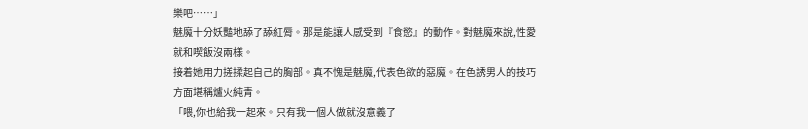樂吧……」
魅魔十分妖豔地舔了舔紅脣。那是能讓人感受到『食慾』的動作。對魅魔來說,性愛就和喫飯沒兩樣。
接着她用力搓揉起自己的胸部。真不愧是魅魔,代表色欲的惡魔。在色誘男人的技巧方面堪稱爐火純青。
「喂,你也給我一起來。只有我一個人做就沒意義了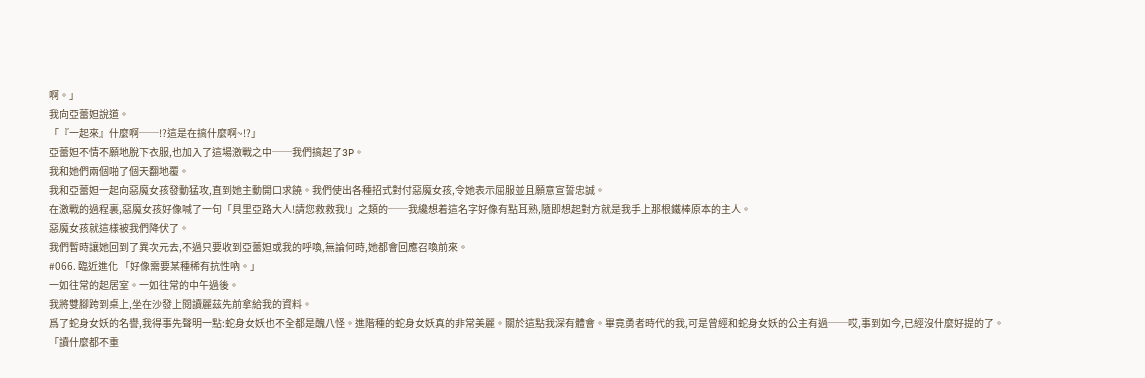啊。」
我向亞蕾妲說道。
「『一起來』什麼啊──!?這是在搞什麼啊~!?」
亞蕾妲不情不願地脫下衣服,也加入了這場激戰之中──我們搞起了3P。
我和她們兩個啪了個天翻地覆。
我和亞蕾妲一起向惡魔女孩發動猛攻,直到她主動開口求饒。我們使出各種招式對付惡魔女孩,令她表示屈服並且願意宣誓忠誠。
在激戰的過程裏,惡魔女孩好像喊了一句「貝里亞路大人!請您救救我!」之類的──我纔想着這名字好像有點耳熟,隨即想起對方就是我手上那根鐵棒原本的主人。
惡魔女孩就這樣被我們降伏了。
我們暫時讓她回到了異次元去,不過只要收到亞蕾妲或我的呼喚,無論何時,她都會回應召喚前來。
#066. 臨近進化 「好像需要某種稀有抗性吶。」
一如往常的起居室。一如往常的中午過後。
我將雙腳跨到桌上,坐在沙發上閱讀麗茲先前拿給我的資料。
爲了蛇身女妖的名譽,我得事先聲明一點:蛇身女妖也不全都是醜八怪。進階種的蛇身女妖真的非常美麗。關於這點我深有體會。畢竟勇者時代的我,可是曾經和蛇身女妖的公主有過──哎,事到如今,已經沒什麼好提的了。
「讀什麼都不重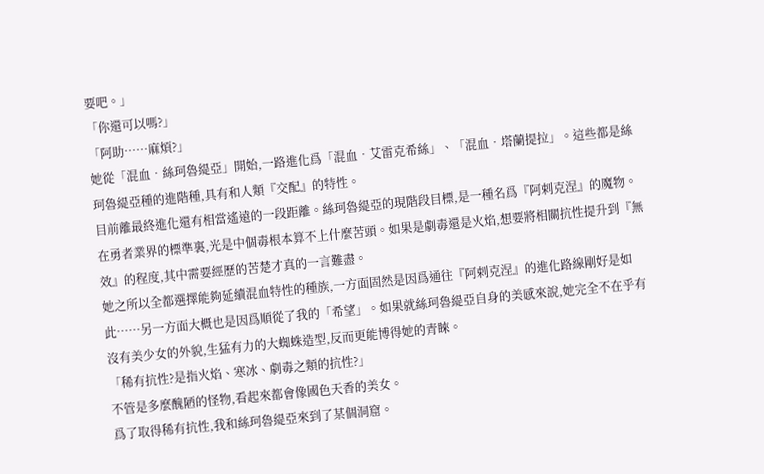要吧。」
「你還可以嗎?」
「阿助……麻煩?」
她從「混血•絲珂魯緹亞」開始,一路進化爲「混血•艾雷克希絲」、「混血•塔蘭提拉」。這些都是絲珂魯緹亞種的進階種,具有和人類『交配』的特性。
目前離最終進化還有相當遙遠的一段距離。絲珂魯緹亞的現階段目標,是一種名爲『阿剌克涅』的魔物。
在勇者業界的標準裏,光是中個毒根本算不上什麼苦頭。如果是劇毒還是火焰,想要將相關抗性提升到『無效』的程度,其中需要經歷的苦楚才真的一言難盡。
她之所以全都選擇能夠延續混血特性的種族,一方面固然是因爲通往『阿剌克涅』的進化路線剛好是如此……另一方面大概也是因爲順從了我的「希望」。如果就絲珂魯緹亞自身的美感來說,她完全不在乎有沒有美少女的外貌,生猛有力的大蜘蛛造型,反而更能博得她的青睞。
「稀有抗性?是指火焰、寒冰、劇毒之類的抗性?」
不管是多麼醜陋的怪物,看起來都會像國色天香的美女。
爲了取得稀有抗性,我和絲珂魯緹亞來到了某個洞窟。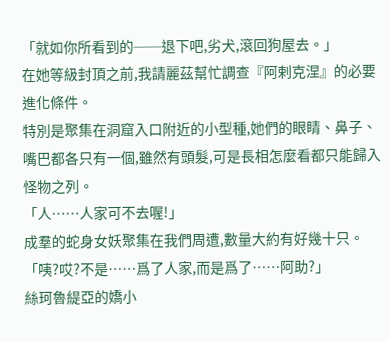「就如你所看到的──退下吧,劣犬,滾回狗屋去。」
在她等級封頂之前,我請麗茲幫忙調查『阿剌克涅』的必要進化條件。
特別是聚集在洞窟入口附近的小型種,她們的眼睛、鼻子、嘴巴都各只有一個,雖然有頭髮,可是長相怎麼看都只能歸入怪物之列。
「人……人家可不去喔!」
成羣的蛇身女妖聚集在我們周遭,數量大約有好幾十只。
「咦?哎?不是……爲了人家,而是爲了……阿助?」
絲珂魯緹亞的嬌小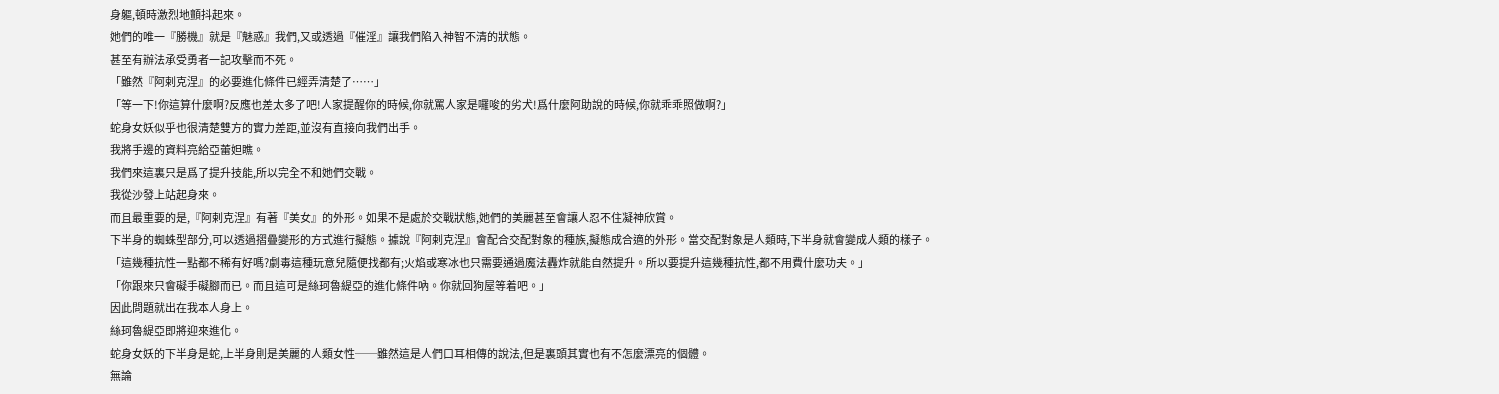身軀,頓時激烈地顫抖起來。
她們的唯一『勝機』就是『魅惑』我們,又或透過『催淫』讓我們陷入神智不清的狀態。
甚至有辦法承受勇者一記攻擊而不死。
「雖然『阿剌克涅』的必要進化條件已經弄清楚了……」
「等一下!你這算什麼啊?反應也差太多了吧!人家提醒你的時候,你就罵人家是囉唆的劣犬!爲什麼阿助說的時候,你就乖乖照做啊?」
蛇身女妖似乎也很清楚雙方的實力差距,並沒有直接向我們出手。
我將手邊的資料亮給亞蕾妲瞧。
我們來這裏只是爲了提升技能,所以完全不和她們交戰。
我從沙發上站起身來。
而且最重要的是,『阿剌克涅』有著『美女』的外形。如果不是處於交戰狀態,她們的美麗甚至會讓人忍不住凝神欣賞。
下半身的蜘蛛型部分,可以透過摺疊變形的方式進行擬態。據說『阿剌克涅』會配合交配對象的種族,擬態成合適的外形。當交配對象是人類時,下半身就會變成人類的樣子。
「這幾種抗性一點都不稀有好嗎?劇毒這種玩意兒隨便找都有;火焰或寒冰也只需要通過魔法轟炸就能自然提升。所以要提升這幾種抗性,都不用費什麼功夫。」
「你跟來只會礙手礙腳而已。而且這可是絲珂魯緹亞的進化條件吶。你就回狗屋等着吧。」
因此問題就出在我本人身上。
絲珂魯緹亞即將迎來進化。
蛇身女妖的下半身是蛇,上半身則是美麗的人類女性──雖然這是人們口耳相傳的說法,但是裏頭其實也有不怎麼漂亮的個體。
無論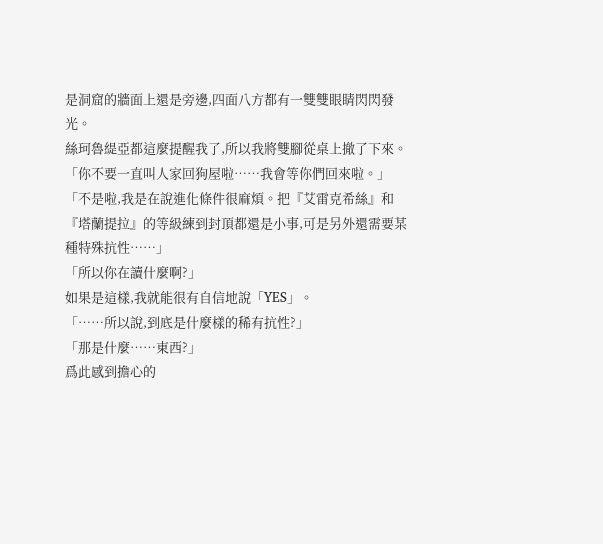是洞窟的牆面上還是旁邊,四面八方都有一雙雙眼睛閃閃發光。
絲珂魯緹亞都這麼提醒我了,所以我將雙腳從桌上撤了下來。
「你不要一直叫人家回狗屋啦……我會等你們回來啦。」
「不是啦,我是在說進化條件很麻煩。把『艾雷克希絲』和『塔蘭提拉』的等級練到封頂都還是小事,可是另外還需要某種特殊抗性……」
「所以你在讀什麼啊?」
如果是這樣,我就能很有自信地說「YES」。
「……所以說,到底是什麼樣的稀有抗性?」
「那是什麼……東西?」
爲此感到擔心的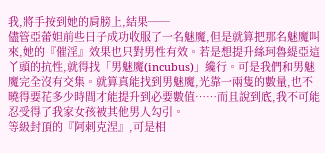我,將手按到她的肩膀上,結果──
儘管亞蕾妲前些日子成功收服了一名魅魔,但是就算把那名魅魔叫來,她的『催淫』效果也只對男性有效。若是想提升絲珂魯緹亞這丫頭的抗性,就得找「男魅魔(incubus)」纔行。可是我們和男魅魔完全沒有交集。就算真能找到男魅魔,光靠一兩隻的數量,也不曉得要花多少時間才能提升到必要數值……而且說到底,我不可能忍受得了我家女孩被其他男人勾引。
等級封頂的『阿剌克涅』,可是相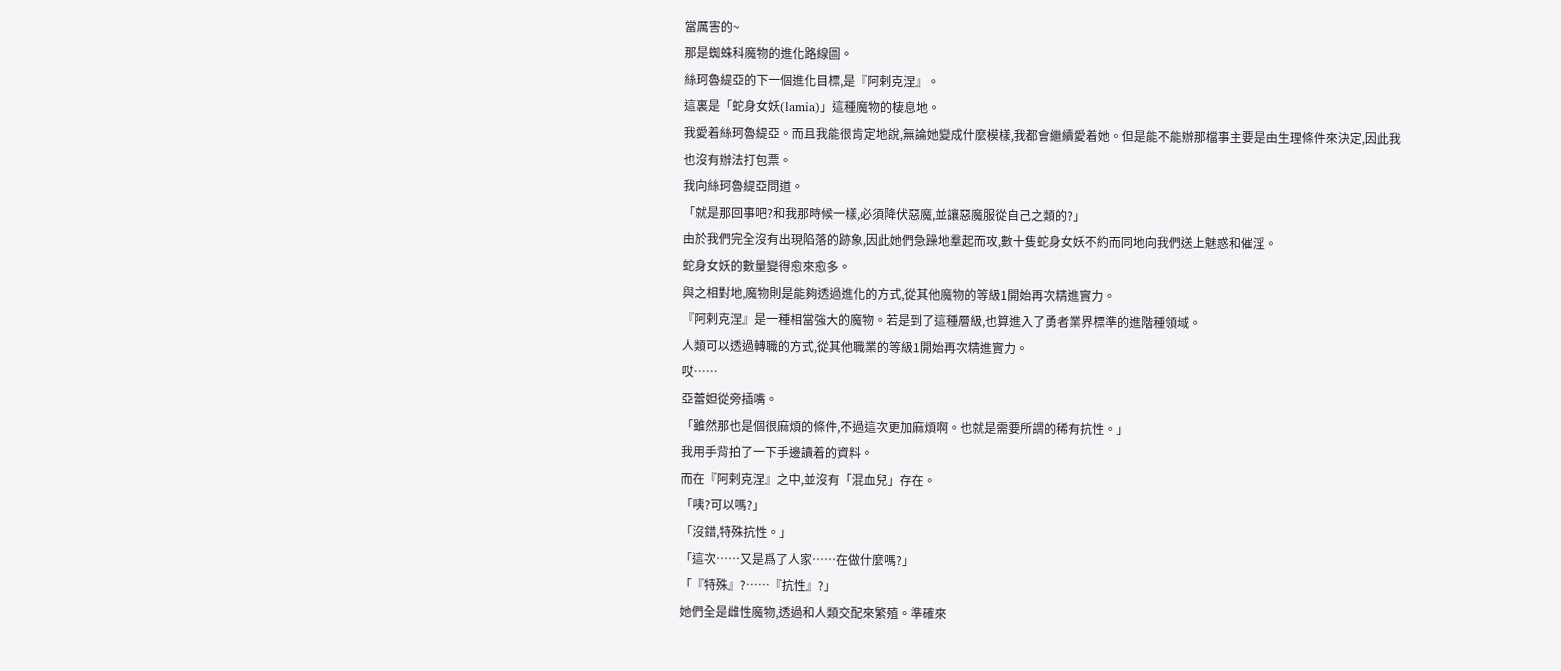當厲害的~
那是蜘蛛科魔物的進化路線圖。
絲珂魯緹亞的下一個進化目標,是『阿剌克涅』。
這裏是「蛇身女妖(lamia)」這種魔物的棲息地。
我愛着絲珂魯緹亞。而且我能很肯定地說,無論她變成什麼模樣,我都會繼續愛着她。但是能不能辦那檔事主要是由生理條件來決定,因此我也沒有辦法打包票。
我向絲珂魯緹亞問道。
「就是那回事吧?和我那時候一樣,必須降伏惡魔,並讓惡魔服從自己之類的?」
由於我們完全沒有出現陷落的跡象,因此她們急躁地羣起而攻,數十隻蛇身女妖不約而同地向我們送上魅惑和催淫。
蛇身女妖的數量變得愈來愈多。
與之相對地,魔物則是能夠透過進化的方式,從其他魔物的等級1開始再次精進實力。
『阿剌克涅』是一種相當強大的魔物。若是到了這種層級,也算進入了勇者業界標準的進階種領域。
人類可以透過轉職的方式,從其他職業的等級1開始再次精進實力。
哎……
亞蕾妲從旁插嘴。
「雖然那也是個很麻煩的條件,不過這次更加麻煩啊。也就是需要所謂的稀有抗性。」
我用手背拍了一下手邊讀着的資料。
而在『阿剌克涅』之中,並沒有「混血兒」存在。
「咦?可以嗎?」
「沒錯,特殊抗性。」
「這次……又是爲了人家……在做什麼嗎?」
「『特殊』?……『抗性』?」
她們全是雌性魔物,透過和人類交配來繁殖。準確來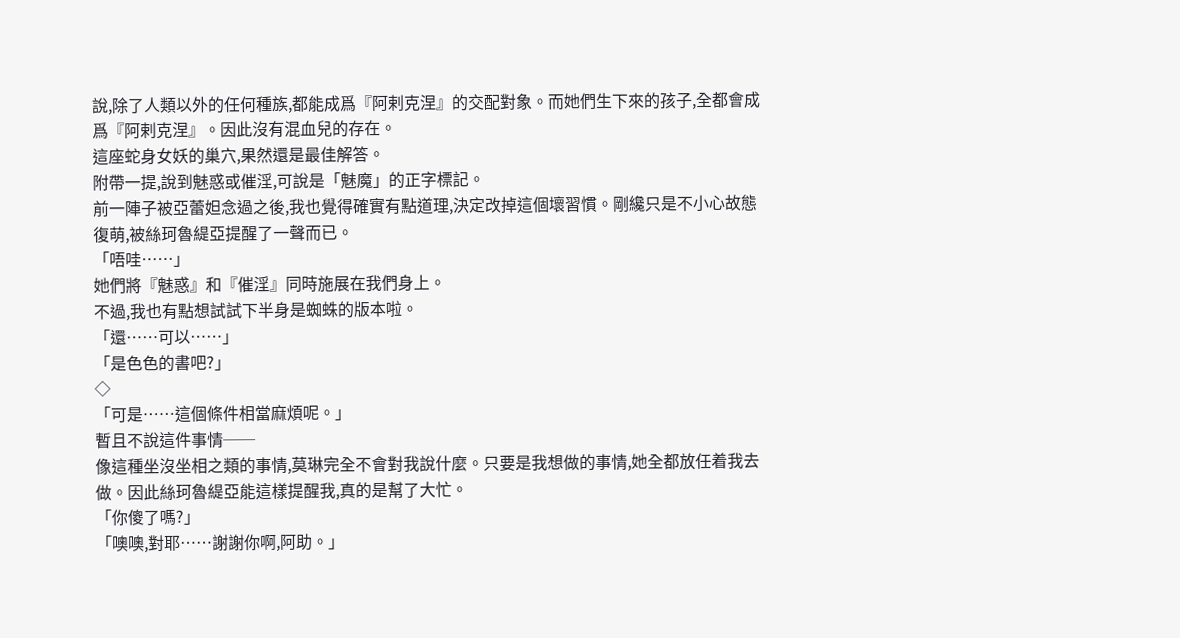說,除了人類以外的任何種族,都能成爲『阿剌克涅』的交配對象。而她們生下來的孩子,全都會成爲『阿剌克涅』。因此沒有混血兒的存在。
這座蛇身女妖的巢穴,果然還是最佳解答。
附帶一提,說到魅惑或催淫,可說是「魅魔」的正字標記。
前一陣子被亞蕾妲念過之後,我也覺得確實有點道理,決定改掉這個壞習慣。剛纔只是不小心故態復萌,被絲珂魯緹亞提醒了一聲而已。
「唔哇……」
她們將『魅惑』和『催淫』同時施展在我們身上。
不過,我也有點想試試下半身是蜘蛛的版本啦。
「還……可以……」
「是色色的書吧?」
◇
「可是……這個條件相當麻煩呢。」
暫且不說這件事情──
像這種坐沒坐相之類的事情,莫琳完全不會對我說什麼。只要是我想做的事情,她全都放任着我去做。因此絲珂魯緹亞能這樣提醒我,真的是幫了大忙。
「你傻了嗎?」
「噢噢,對耶……謝謝你啊,阿助。」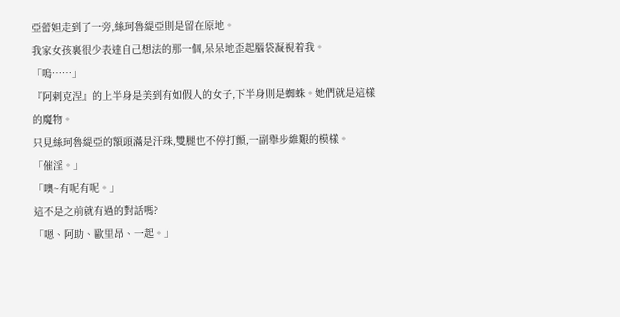亞蕾妲走到了一旁,絲珂魯緹亞則是留在原地。
我家女孩裏很少表達自己想法的那一個,呆呆地歪起腦袋凝視着我。
「嗚……」
『阿剌克涅』的上半身是美到有如假人的女子,下半身則是蜘蛛。她們就是這樣的魔物。
只見絲珂魯緹亞的額頭滿是汗珠,雙腿也不停打顫,一副舉步維艱的模樣。
「催淫。」
「噢~有呢有呢。」
這不是之前就有過的對話嗎?
「嗯、阿助、歐里昂、一起。」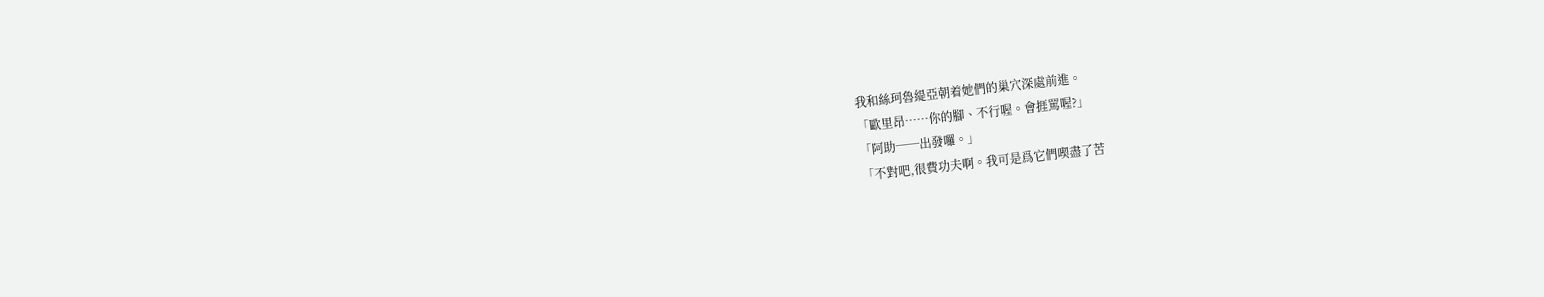我和絲珂魯緹亞朝着她們的巢穴深處前進。
「歐里昂……你的腳、不行喔。會捱罵喔?」
「阿助──出發囉。」
「不對吧,很費功夫啊。我可是爲它們喫盡了苦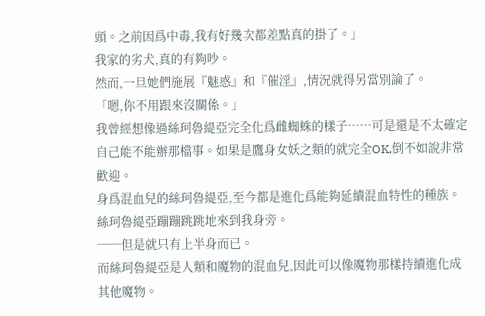頭。之前因爲中毒,我有好幾次都差點真的掛了。」
我家的劣犬,真的有夠吵。
然而,一旦她們施展『魅惑』和『催淫』,情況就得另當別論了。
「嗯,你不用跟來沒關係。」
我曾經想像過絲珂魯緹亞完全化爲雌蜘蛛的樣子……可是還是不太確定自己能不能辦那檔事。如果是鷹身女妖之類的就完全OK,倒不如說非常歡迎。
身爲混血兒的絲珂魯緹亞,至今都是進化爲能夠延續混血特性的種族。
絲珂魯緹亞蹦蹦跳跳地來到我身旁。
──但是就只有上半身而已。
而絲珂魯緹亞是人類和魔物的混血兒,因此可以像魔物那樣持續進化成其他魔物。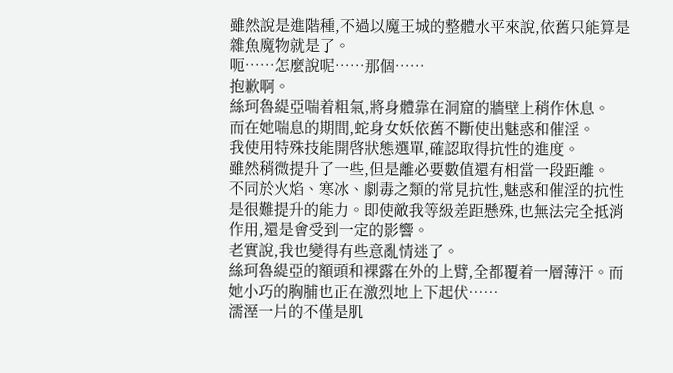雖然說是進階種,不過以魔王城的整體水平來說,依舊只能算是雜魚魔物就是了。
呃……怎麼說呢……那個……
抱歉啊。
絲珂魯緹亞喘着粗氣,將身體靠在洞窟的牆壁上稍作休息。
而在她喘息的期間,蛇身女妖依舊不斷使出魅惑和催淫。
我使用特殊技能開啓狀態選單,確認取得抗性的進度。
雖然稍微提升了一些,但是離必要數值還有相當一段距離。
不同於火焰、寒冰、劇毒之類的常見抗性,魅惑和催淫的抗性是很難提升的能力。即使敵我等級差距懸殊,也無法完全抵消作用,還是會受到一定的影響。
老實說,我也變得有些意亂情迷了。
絲珂魯緹亞的額頭和裸露在外的上臂,全都覆着一層薄汗。而她小巧的胸脯也正在激烈地上下起伏……
濡溼一片的不僅是肌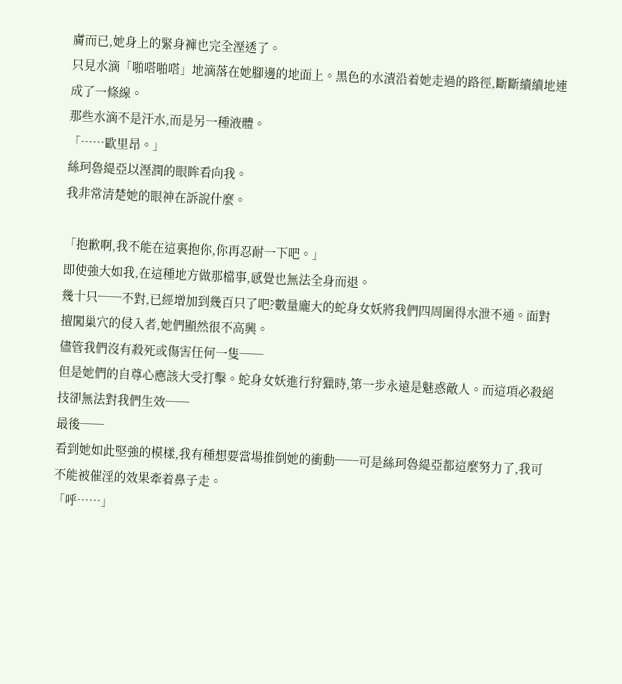膚而已,她身上的緊身褲也完全溼透了。
只見水滴「啪嗒啪嗒」地滴落在她腳邊的地面上。黑色的水漬沿着她走過的路徑,斷斷續續地連成了一條線。
那些水滴不是汗水,而是另一種液體。
「……歐里昂。」
絲珂魯緹亞以溼潤的眼眸看向我。
我非常清楚她的眼神在訴說什麼。

「抱歉啊,我不能在這裏抱你,你再忍耐一下吧。」
即使強大如我,在這種地方做那檔事,感覺也無法全身而退。
幾十只──不對,已經增加到幾百只了吧?數量龐大的蛇身女妖將我們四周圍得水泄不通。面對擅闖巢穴的侵入者,她們顯然很不高興。
儘管我們沒有殺死或傷害任何一隻──
但是她們的自尊心應該大受打擊。蛇身女妖進行狩獵時,第一步永遠是魅惑敵人。而這項必殺絕技卻無法對我們生效──
最後──
看到她如此堅強的模樣,我有種想要當場推倒她的衝動──可是絲珂魯緹亞都這麼努力了,我可不能被催淫的效果牽着鼻子走。
「呼……」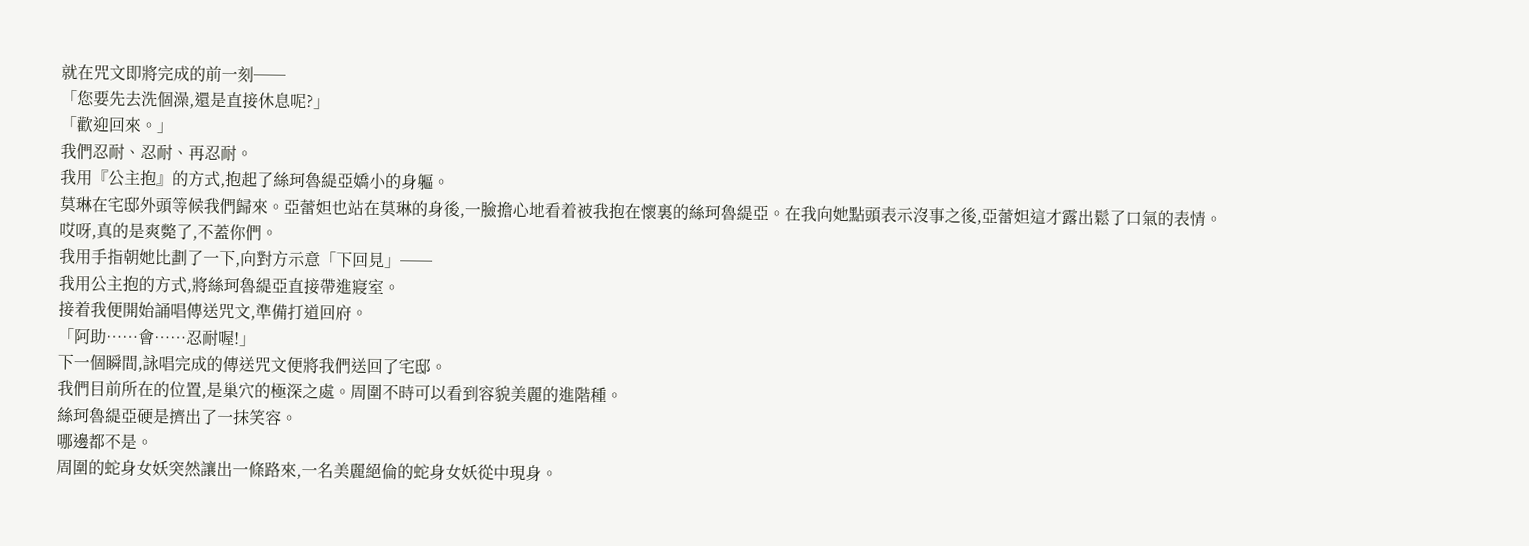就在咒文即將完成的前一刻──
「您要先去洗個澡,還是直接休息呢?」
「歡迎回來。」
我們忍耐、忍耐、再忍耐。
我用『公主抱』的方式,抱起了絲珂魯緹亞嬌小的身軀。
莫琳在宅邸外頭等候我們歸來。亞蕾妲也站在莫琳的身後,一臉擔心地看着被我抱在懷裏的絲珂魯緹亞。在我向她點頭表示沒事之後,亞蕾妲這才露出鬆了口氣的表情。
哎呀,真的是爽斃了,不蓋你們。
我用手指朝她比劃了一下,向對方示意「下回見」──
我用公主抱的方式,將絲珂魯緹亞直接帶進寢室。
接着我便開始誦唱傳送咒文,準備打道回府。
「阿助……會……忍耐喔!」
下一個瞬間,詠唱完成的傳送咒文便將我們送回了宅邸。
我們目前所在的位置,是巢穴的極深之處。周圍不時可以看到容貌美麗的進階種。
絲珂魯緹亞硬是擠出了一抹笑容。
哪邊都不是。
周圍的蛇身女妖突然讓出一條路來,一名美麗絕倫的蛇身女妖從中現身。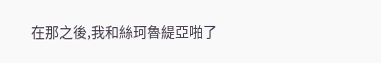在那之後,我和絲珂魯緹亞啪了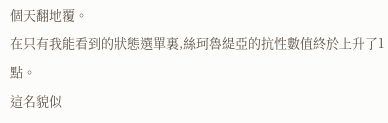個天翻地覆。
在只有我能看到的狀態選單裏,絲珂魯緹亞的抗性數值終於上升了1點。
這名貌似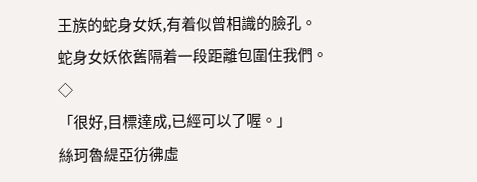王族的蛇身女妖,有着似曾相識的臉孔。
蛇身女妖依舊隔着一段距離包圍住我們。
◇
「很好,目標達成,已經可以了喔。」
絲珂魯緹亞彷彿虛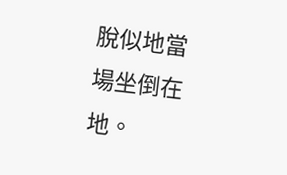脫似地當場坐倒在地。